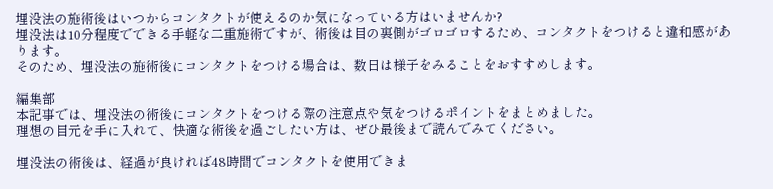埋没法の施術後はいつからコンタクトが使えるのか気になっている方はいませんか?
埋没法は10分程度でできる手軽な二重施術ですが、術後は目の裏側がゴロゴロするため、コンタクトをつけると違和感があります。
そのため、埋没法の施術後にコンタクトをつける場合は、数日は様子をみることをおすすめします。

編集部
本記事では、埋没法の術後にコンタクトをつける際の注意点や気をつけるポイントをまとめました。
理想の目元を手に入れて、快適な術後を過ごしたい方は、ぜひ最後まで読んでみてください。

埋没法の術後は、経過が良ければ48時間でコンタクトを使用できま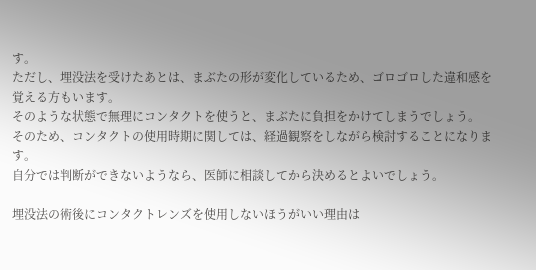す。
ただし、埋没法を受けたあとは、まぶたの形が変化しているため、ゴロゴロした違和感を覚える方もいます。
そのような状態で無理にコンタクトを使うと、まぶたに負担をかけてしまうでしょう。
そのため、コンタクトの使用時期に関しては、経過観察をしながら検討することになります。
自分では判断ができないようなら、医師に相談してから決めるとよいでしょう。

埋没法の術後にコンタクトレンズを使用しないほうがいい理由は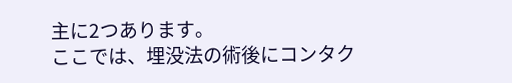主に2つあります。
ここでは、埋没法の術後にコンタク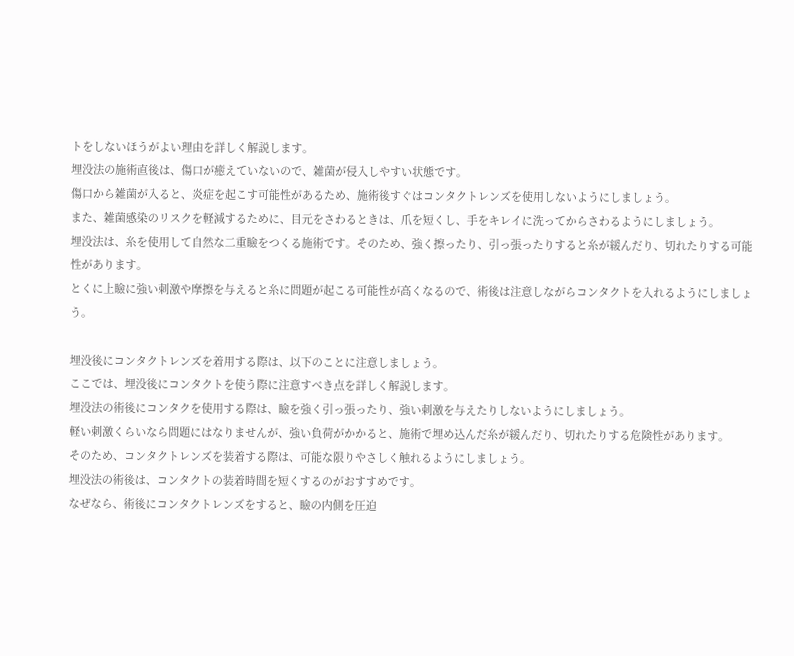トをしないほうがよい理由を詳しく解説します。
埋没法の施術直後は、傷口が癒えていないので、雑菌が侵入しやすい状態です。
傷口から雑菌が入ると、炎症を起こす可能性があるため、施術後すぐはコンタクトレンズを使用しないようにしましょう。
また、雑菌感染のリスクを軽減するために、目元をさわるときは、爪を短くし、手をキレイに洗ってからさわるようにしましょう。
埋没法は、糸を使用して自然な二重瞼をつくる施術です。そのため、強く擦ったり、引っ張ったりすると糸が緩んだり、切れたりする可能性があります。
とくに上瞼に強い刺激や摩擦を与えると糸に問題が起こる可能性が高くなるので、術後は注意しながらコンタクトを入れるようにしましょう。

埋没後にコンタクトレンズを着用する際は、以下のことに注意しましょう。
ここでは、埋没後にコンタクトを使う際に注意すべき点を詳しく解説します。
埋没法の術後にコンタクを使用する際は、瞼を強く引っ張ったり、強い刺激を与えたりしないようにしましょう。
軽い刺激くらいなら問題にはなりませんが、強い負荷がかかると、施術で埋め込んだ糸が緩んだり、切れたりする危険性があります。
そのため、コンタクトレンズを装着する際は、可能な限りやさしく触れるようにしましょう。
埋没法の術後は、コンタクトの装着時間を短くするのがおすすめです。
なぜなら、術後にコンタクトレンズをすると、瞼の内側を圧迫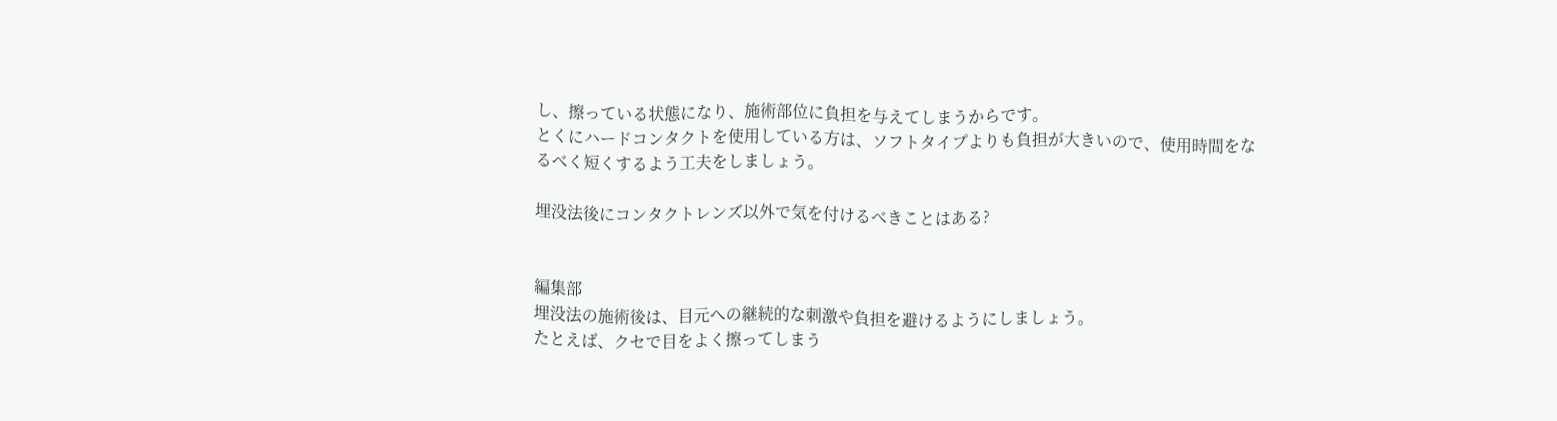し、擦っている状態になり、施術部位に負担を与えてしまうからです。
とくにハードコンタクトを使用している方は、ソフトタイプよりも負担が大きいので、使用時間をなるべく短くするよう工夫をしましょう。

埋没法後にコンタクトレンズ以外で気を付けるべきことはある?


編集部
埋没法の施術後は、目元への継続的な刺激や負担を避けるようにしましょう。
たとえば、クセで目をよく擦ってしまう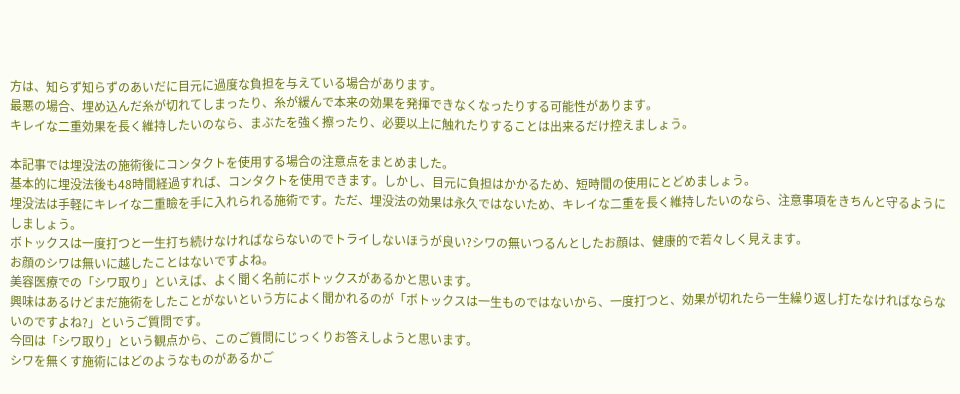方は、知らず知らずのあいだに目元に過度な負担を与えている場合があります。
最悪の場合、埋め込んだ糸が切れてしまったり、糸が緩んで本来の効果を発揮できなくなったりする可能性があります。
キレイな二重効果を長く維持したいのなら、まぶたを強く擦ったり、必要以上に触れたりすることは出来るだけ控えましょう。

本記事では埋没法の施術後にコンタクトを使用する場合の注意点をまとめました。
基本的に埋没法後も48時間経過すれば、コンタクトを使用できます。しかし、目元に負担はかかるため、短時間の使用にとどめましょう。
埋没法は手軽にキレイな二重瞼を手に入れられる施術です。ただ、埋没法の効果は永久ではないため、キレイな二重を長く維持したいのなら、注意事項をきちんと守るようにしましょう。
ボトックスは一度打つと一生打ち続けなければならないのでトライしないほうが良い?シワの無いつるんとしたお顔は、健康的で若々しく見えます。
お顔のシワは無いに越したことはないですよね。
美容医療での「シワ取り」といえば、よく聞く名前にボトックスがあるかと思います。
興味はあるけどまだ施術をしたことがないという方によく聞かれるのが「ボトックスは一生ものではないから、一度打つと、効果が切れたら一生繰り返し打たなければならないのですよね?」というご質問です。
今回は「シワ取り」という観点から、このご質問にじっくりお答えしようと思います。
シワを無くす施術にはどのようなものがあるかご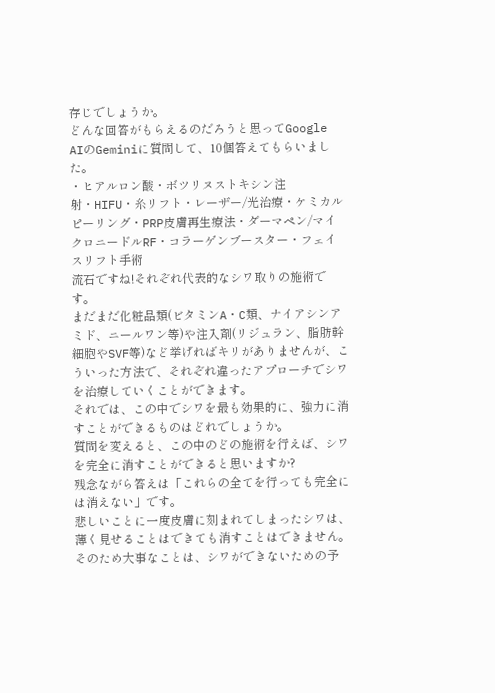存じでしょうか。
どんな回答がもらえるのだろうと思ってGoogle AIのGeminiに質問して、10個答えてもらいました。
・ヒアルロン酸・ボツリヌストキシン注射・HIFU・糸リフト・レーザー/光治療・ケミカルピーリング・PRP皮膚再生療法・ダーマペン/マイクロニードルRF・コラーゲンブースター・フェイスリフト手術
流石ですね!それぞれ代表的なシワ取りの施術です。
まだまだ化粧品類(ビタミンA・C類、ナイアシンアミド、ニールワン等)や注入剤(リジュラン、脂肪幹細胞やSVF等)など挙げればキリがありませんが、こういった方法で、それぞれ違ったアプローチでシワを治療していくことができます。
それでは、この中でシワを最も効果的に、強力に消すことができるものはどれでしょうか。
質問を変えると、この中のどの施術を行えば、シワを完全に消すことができると思いますか?
残念ながら答えは「これらの全てを行っても完全には消えない」です。
悲しいことに一度皮膚に刻まれてしまったシワは、薄く見せることはできても消すことはできません。
そのため大事なことは、シワができないための予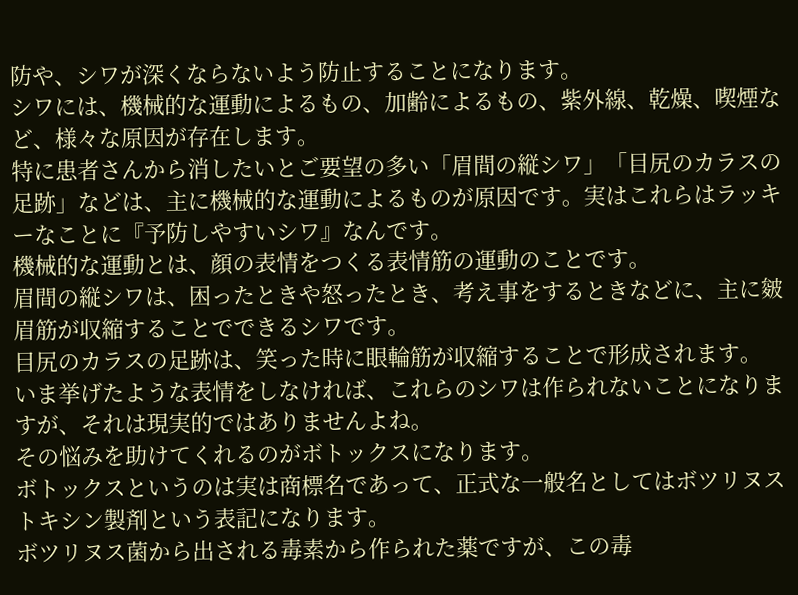防や、シワが深くならないよう防止することになります。
シワには、機械的な運動によるもの、加齢によるもの、紫外線、乾燥、喫煙など、様々な原因が存在します。
特に患者さんから消したいとご要望の多い「眉間の縦シワ」「目尻のカラスの足跡」などは、主に機械的な運動によるものが原因です。実はこれらはラッキーなことに『予防しやすいシワ』なんです。
機械的な運動とは、顔の表情をつくる表情筋の運動のことです。
眉間の縦シワは、困ったときや怒ったとき、考え事をするときなどに、主に皴眉筋が収縮することでできるシワです。
目尻のカラスの足跡は、笑った時に眼輪筋が収縮することで形成されます。
いま挙げたような表情をしなければ、これらのシワは作られないことになりますが、それは現実的ではありませんよね。
その悩みを助けてくれるのがボトックスになります。
ボトックスというのは実は商標名であって、正式な一般名としてはボツリヌストキシン製剤という表記になります。
ボツリヌス菌から出される毒素から作られた薬ですが、この毒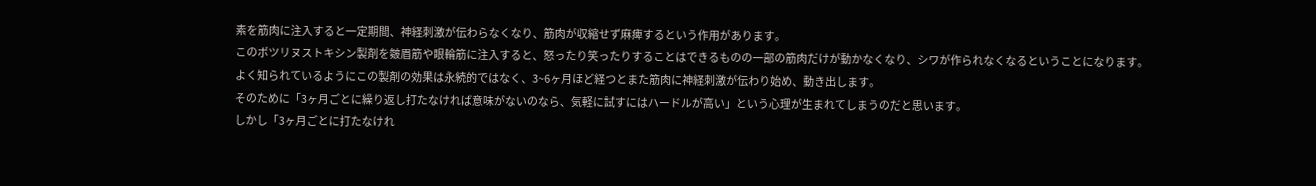素を筋肉に注入すると一定期間、神経刺激が伝わらなくなり、筋肉が収縮せず麻痺するという作用があります。
このボツリヌストキシン製剤を皴眉筋や眼輪筋に注入すると、怒ったり笑ったりすることはできるものの一部の筋肉だけが動かなくなり、シワが作られなくなるということになります。
よく知られているようにこの製剤の効果は永続的ではなく、3~6ヶ月ほど経つとまた筋肉に神経刺激が伝わり始め、動き出します。
そのために「3ヶ月ごとに繰り返し打たなければ意味がないのなら、気軽に試すにはハードルが高い」という心理が生まれてしまうのだと思います。
しかし「3ヶ月ごとに打たなけれ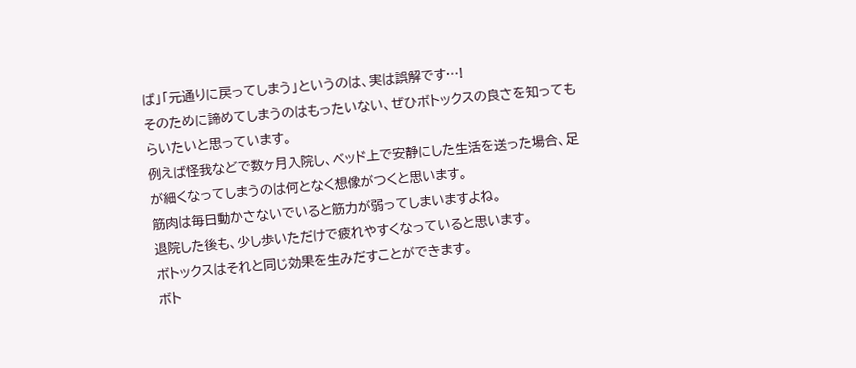ば」「元通りに戻ってしまう」というのは、実は誤解です…!
そのために諦めてしまうのはもったいない、ぜひボトックスの良さを知ってもらいたいと思っています。
例えば怪我などで数ヶ月入院し、ベッド上で安静にした生活を送った場合、足が細くなってしまうのは何となく想像がつくと思います。
筋肉は毎日動かさないでいると筋力が弱ってしまいますよね。
退院した後も、少し歩いただけで疲れやすくなっていると思います。
ボトックスはそれと同じ効果を生みだすことができます。
ボト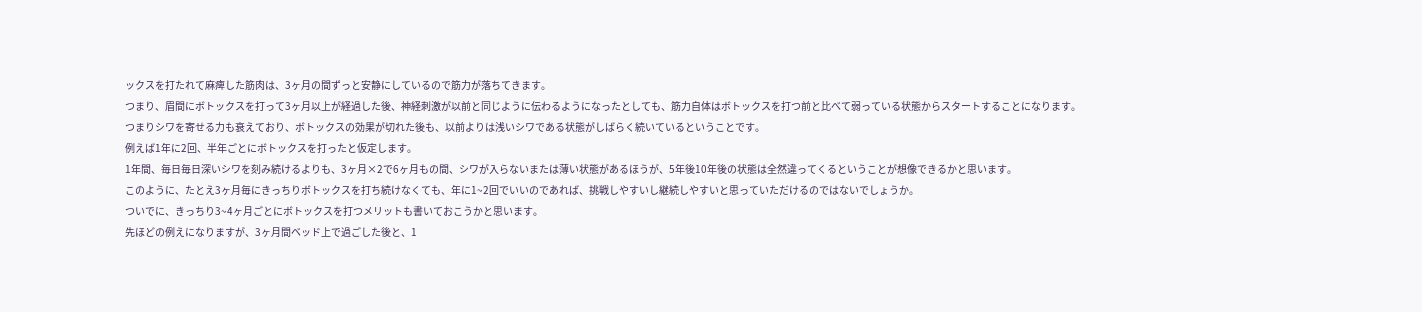ックスを打たれて麻痺した筋肉は、3ヶ月の間ずっと安静にしているので筋力が落ちてきます。
つまり、眉間にボトックスを打って3ヶ月以上が経過した後、神経刺激が以前と同じように伝わるようになったとしても、筋力自体はボトックスを打つ前と比べて弱っている状態からスタートすることになります。
つまりシワを寄せる力も衰えており、ボトックスの効果が切れた後も、以前よりは浅いシワである状態がしばらく続いているということです。
例えば1年に2回、半年ごとにボトックスを打ったと仮定します。
1年間、毎日毎日深いシワを刻み続けるよりも、3ヶ月×2で6ヶ月もの間、シワが入らないまたは薄い状態があるほうが、5年後10年後の状態は全然違ってくるということが想像できるかと思います。
このように、たとえ3ヶ月毎にきっちりボトックスを打ち続けなくても、年に1~2回でいいのであれば、挑戦しやすいし継続しやすいと思っていただけるのではないでしょうか。
ついでに、きっちり3~4ヶ月ごとにボトックスを打つメリットも書いておこうかと思います。
先ほどの例えになりますが、3ヶ月間ベッド上で過ごした後と、1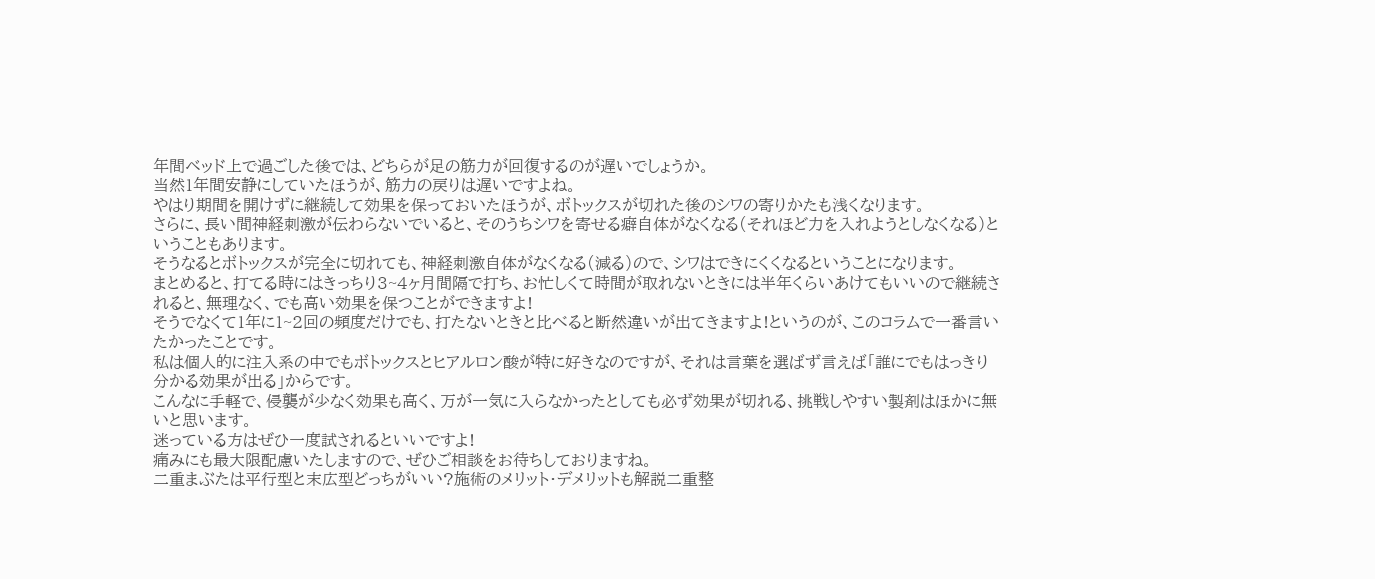年間ベッド上で過ごした後では、どちらが足の筋力が回復するのが遅いでしょうか。
当然1年間安静にしていたほうが、筋力の戻りは遅いですよね。
やはり期間を開けずに継続して効果を保っておいたほうが、ボトックスが切れた後のシワの寄りかたも浅くなります。
さらに、長い間神経刺激が伝わらないでいると、そのうちシワを寄せる癖自体がなくなる(それほど力を入れようとしなくなる)ということもあります。
そうなるとボトックスが完全に切れても、神経刺激自体がなくなる(減る)ので、シワはできにくくなるということになります。
まとめると、打てる時にはきっちり3~4ヶ月間隔で打ち、お忙しくて時間が取れないときには半年くらいあけてもいいので継続されると、無理なく、でも高い効果を保つことができますよ!
そうでなくて1年に1~2回の頻度だけでも、打たないときと比べると断然違いが出てきますよ!というのが、このコラムで一番言いたかったことです。
私は個人的に注入系の中でもボトックスとヒアルロン酸が特に好きなのですが、それは言葉を選ばず言えば「誰にでもはっきり分かる効果が出る」からです。
こんなに手軽で、侵襲が少なく効果も高く、万が一気に入らなかったとしても必ず効果が切れる、挑戦しやすい製剤はほかに無いと思います。
迷っている方はぜひ一度試されるといいですよ!
痛みにも最大限配慮いたしますので、ぜひご相談をお待ちしておりますね。
二重まぶたは平行型と末広型どっちがいい?施術のメリット・デメリットも解説二重整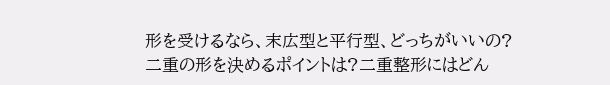形を受けるなら、末広型と平行型、どっちがいいの?
二重の形を決めるポイントは?二重整形にはどん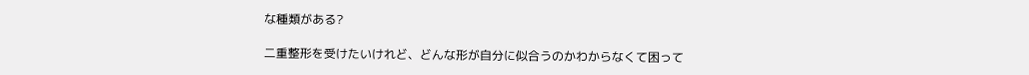な種類がある?

二重整形を受けたいけれど、どんな形が自分に似合うのかわからなくて困って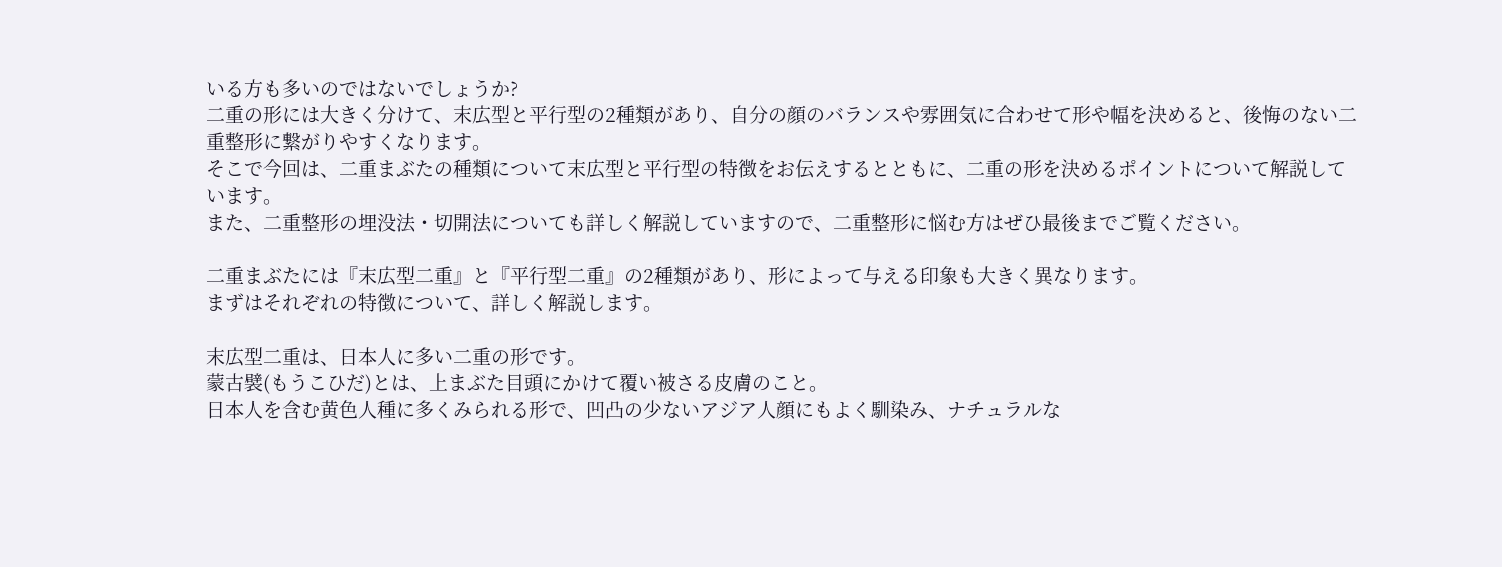いる方も多いのではないでしょうか?
二重の形には大きく分けて、末広型と平行型の2種類があり、自分の顔のバランスや雰囲気に合わせて形や幅を決めると、後悔のない二重整形に繋がりやすくなります。
そこで今回は、二重まぶたの種類について末広型と平行型の特徴をお伝えするとともに、二重の形を決めるポイントについて解説しています。
また、二重整形の埋没法・切開法についても詳しく解説していますので、二重整形に悩む方はぜひ最後までご覧ください。

二重まぶたには『末広型二重』と『平行型二重』の2種類があり、形によって与える印象も大きく異なります。
まずはそれぞれの特徴について、詳しく解説します。

末広型二重は、日本人に多い二重の形です。
蒙古襞(もうこひだ)とは、上まぶた目頭にかけて覆い被さる皮膚のこと。
日本人を含む黄色人種に多くみられる形で、凹凸の少ないアジア人顔にもよく馴染み、ナチュラルな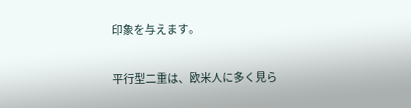印象を与えます。

平行型二重は、欧米人に多く見ら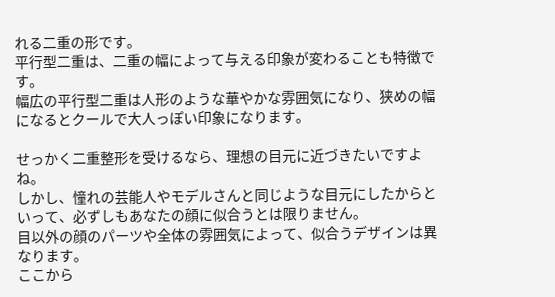れる二重の形です。
平行型二重は、二重の幅によって与える印象が変わることも特徴です。
幅広の平行型二重は人形のような華やかな雰囲気になり、狭めの幅になるとクールで大人っぽい印象になります。

せっかく二重整形を受けるなら、理想の目元に近づきたいですよね。
しかし、憧れの芸能人やモデルさんと同じような目元にしたからといって、必ずしもあなたの顔に似合うとは限りません。
目以外の顔のパーツや全体の雰囲気によって、似合うデザインは異なります。
ここから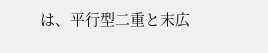は、平行型二重と末広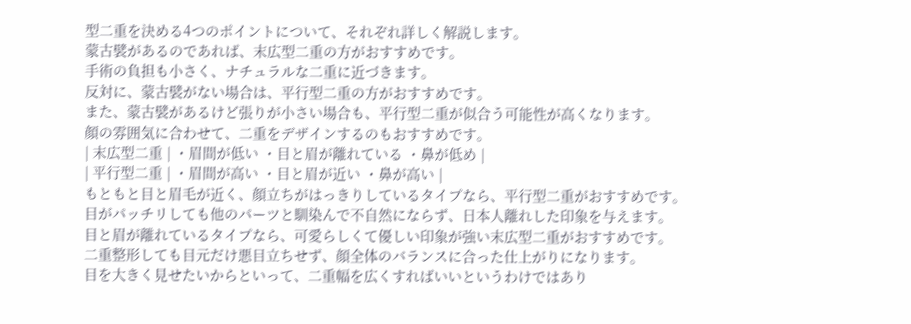型二重を決める4つのポイントについて、それぞれ詳しく解説します。
蒙古襞があるのであれば、末広型二重の方がおすすめです。
手術の負担も小さく、ナチュラルな二重に近づきます。
反対に、蒙古襞がない場合は、平行型二重の方がおすすめです。
また、蒙古襞があるけど張りが小さい場合も、平行型二重が似合う可能性が高くなります。
顔の雰囲気に合わせて、二重をデザインするのもおすすめです。
| 末広型二重 | ・眉間が低い ・目と眉が離れている ・鼻が低め |
| 平行型二重 | ・眉間が高い ・目と眉が近い ・鼻が高い |
もともと目と眉毛が近く、顔立ちがはっきりしているタイプなら、平行型二重がおすすめです。
目がパッチリしても他のパーツと馴染んで不自然にならず、日本人離れした印象を与えます。
目と眉が離れているタイプなら、可愛らしくて優しい印象が強い末広型二重がおすすめです。
二重整形しても目元だけ悪目立ちせず、顔全体のバランスに合った仕上がりになります。
目を大きく見せたいからといって、二重幅を広くすればいいというわけではあり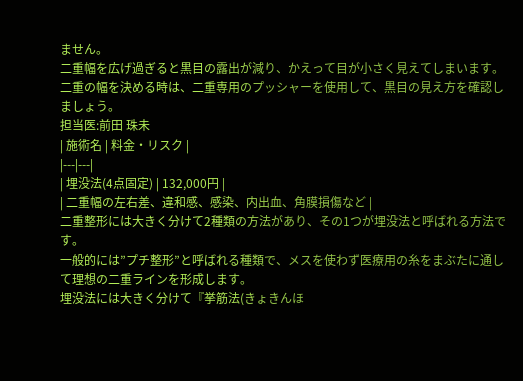ません。
二重幅を広げ過ぎると黒目の露出が減り、かえって目が小さく見えてしまいます。
二重の幅を決める時は、二重専用のプッシャーを使用して、黒目の見え方を確認しましょう。
担当医:前田 珠未
| 施術名 | 料金・リスク |
|---|---|
| 埋没法(4点固定) | 132,000円 |
| 二重幅の左右差、違和感、感染、内出血、角膜損傷など |
二重整形には大きく分けて2種類の方法があり、その1つが埋没法と呼ばれる方法です。
一般的には”プチ整形”と呼ばれる種類で、メスを使わず医療用の糸をまぶたに通して理想の二重ラインを形成します。
埋没法には大きく分けて『挙筋法(きょきんほ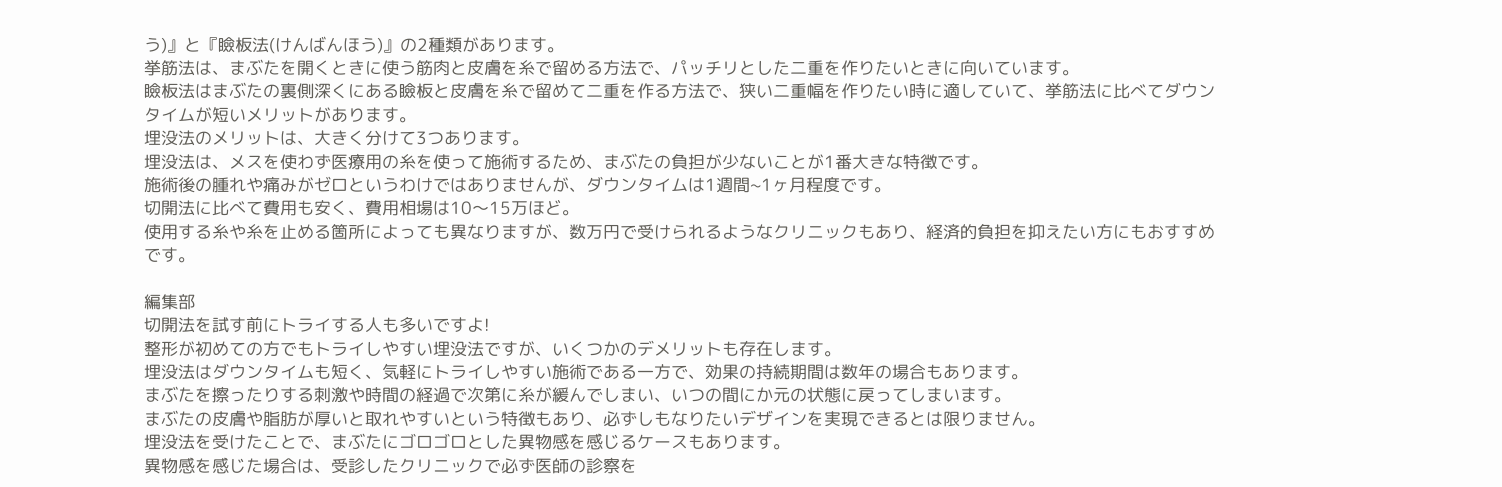う)』と『瞼板法(けんばんほう)』の2種類があります。
挙筋法は、まぶたを開くときに使う筋肉と皮膚を糸で留める方法で、パッチリとした二重を作りたいときに向いています。
瞼板法はまぶたの裏側深くにある瞼板と皮膚を糸で留めて二重を作る方法で、狭い二重幅を作りたい時に適していて、挙筋法に比べてダウンタイムが短いメリットがあります。
埋没法のメリットは、大きく分けて3つあります。
埋没法は、メスを使わず医療用の糸を使って施術するため、まぶたの負担が少ないことが1番大きな特徴です。
施術後の腫れや痛みがゼロというわけではありませんが、ダウンタイムは1週間~1ヶ月程度です。
切開法に比べて費用も安く、費用相場は10〜15万ほど。
使用する糸や糸を止める箇所によっても異なりますが、数万円で受けられるようなクリニックもあり、経済的負担を抑えたい方にもおすすめです。

編集部
切開法を試す前にトライする人も多いですよ!
整形が初めての方でもトライしやすい埋没法ですが、いくつかのデメリットも存在します。
埋没法はダウンタイムも短く、気軽にトライしやすい施術である一方で、効果の持続期間は数年の場合もあります。
まぶたを擦ったりする刺激や時間の経過で次第に糸が緩んでしまい、いつの間にか元の状態に戻ってしまいます。
まぶたの皮膚や脂肪が厚いと取れやすいという特徴もあり、必ずしもなりたいデザインを実現できるとは限りません。
埋没法を受けたことで、まぶたにゴロゴロとした異物感を感じるケースもあります。
異物感を感じた場合は、受診したクリニックで必ず医師の診察を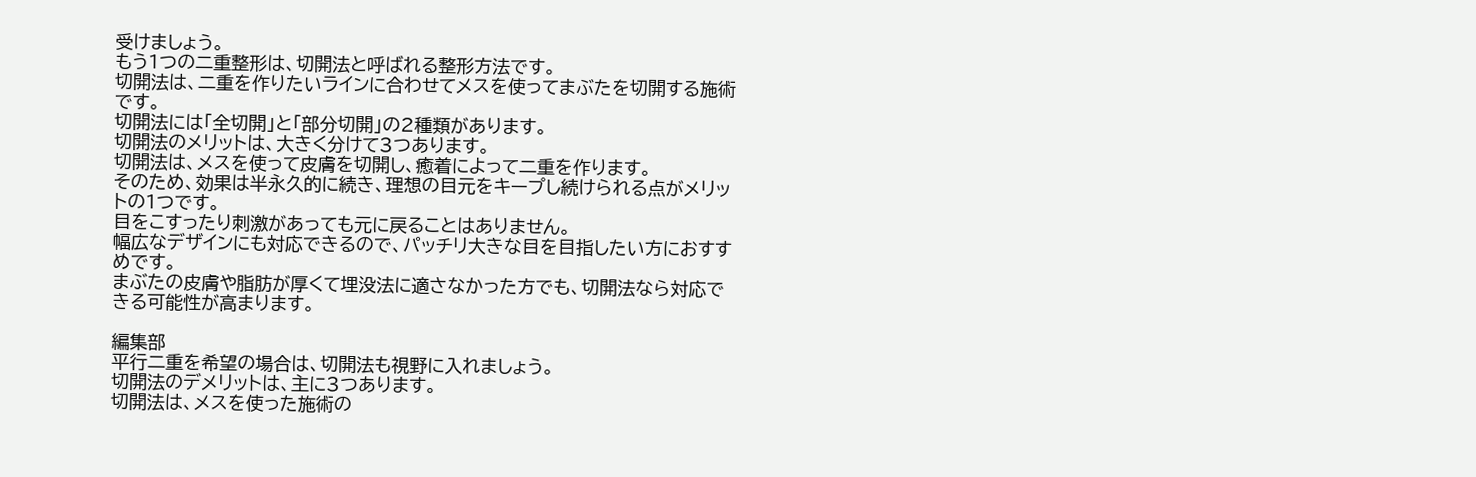受けましょう。
もう1つの二重整形は、切開法と呼ばれる整形方法です。
切開法は、二重を作りたいラインに合わせてメスを使ってまぶたを切開する施術です。
切開法には「全切開」と「部分切開」の2種類があります。
切開法のメリットは、大きく分けて3つあります。
切開法は、メスを使って皮膚を切開し、癒着によって二重を作ります。
そのため、効果は半永久的に続き、理想の目元をキープし続けられる点がメリットの1つです。
目をこすったり刺激があっても元に戻ることはありません。
幅広なデザインにも対応できるので、パッチリ大きな目を目指したい方におすすめです。
まぶたの皮膚や脂肪が厚くて埋没法に適さなかった方でも、切開法なら対応できる可能性が高まります。

編集部
平行二重を希望の場合は、切開法も視野に入れましょう。
切開法のデメリットは、主に3つあります。
切開法は、メスを使った施術の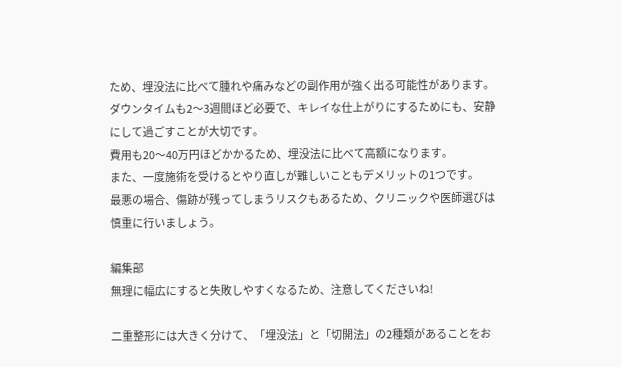ため、埋没法に比べて腫れや痛みなどの副作用が強く出る可能性があります。
ダウンタイムも2〜3週間ほど必要で、キレイな仕上がりにするためにも、安静にして過ごすことが大切です。
費用も20〜40万円ほどかかるため、埋没法に比べて高額になります。
また、一度施術を受けるとやり直しが難しいこともデメリットの1つです。
最悪の場合、傷跡が残ってしまうリスクもあるため、クリニックや医師選びは慎重に行いましょう。

編集部
無理に幅広にすると失敗しやすくなるため、注意してくださいね!

二重整形には大きく分けて、「埋没法」と「切開法」の2種類があることをお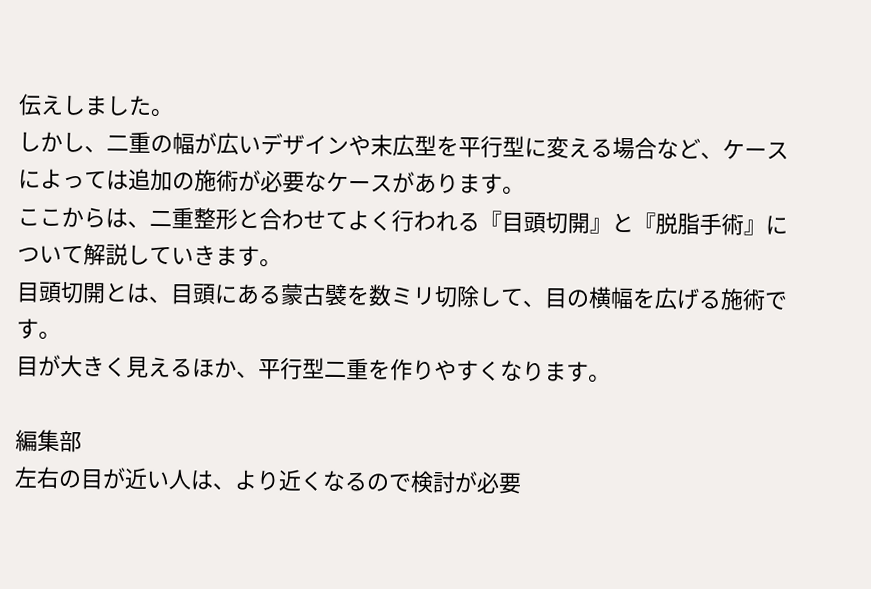伝えしました。
しかし、二重の幅が広いデザインや末広型を平行型に変える場合など、ケースによっては追加の施術が必要なケースがあります。
ここからは、二重整形と合わせてよく行われる『目頭切開』と『脱脂手術』について解説していきます。
目頭切開とは、目頭にある蒙古襞を数ミリ切除して、目の横幅を広げる施術です。
目が大きく見えるほか、平行型二重を作りやすくなります。

編集部
左右の目が近い人は、より近くなるので検討が必要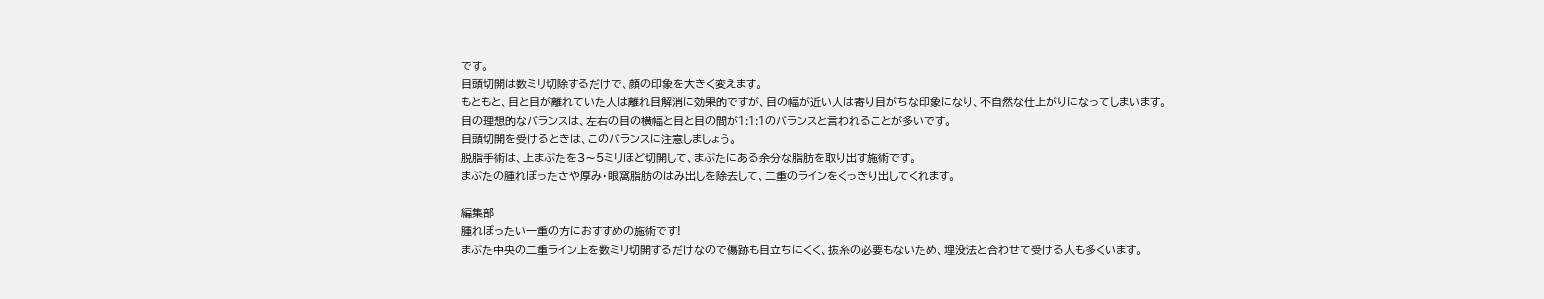です。
目頭切開は数ミリ切除するだけで、顔の印象を大きく変えます。
もともと、目と目が離れていた人は離れ目解消に効果的ですが、目の幅が近い人は寄り目がちな印象になり、不自然な仕上がりになってしまいます。
目の理想的なバランスは、左右の目の横幅と目と目の間が1:1:1のバランスと言われることが多いです。
目頭切開を受けるときは、このバランスに注意しましょう。
脱脂手術は、上まぶたを3〜5ミリほど切開して、まぶたにある余分な脂肪を取り出す施術です。
まぶたの腫れぼったさや厚み・眼窩脂肪のはみ出しを除去して、二重のラインをくっきり出してくれます。

編集部
腫れぼったい一重の方におすすめの施術です!
まぶた中央の二重ライン上を数ミリ切開するだけなので傷跡も目立ちにくく、抜糸の必要もないため、埋没法と合わせて受ける人も多くいます。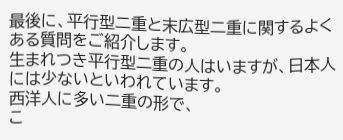最後に、平行型二重と末広型二重に関するよくある質問をご紹介します。
生まれつき平行型二重の人はいますが、日本人には少ないといわれています。
西洋人に多い二重の形で、
こ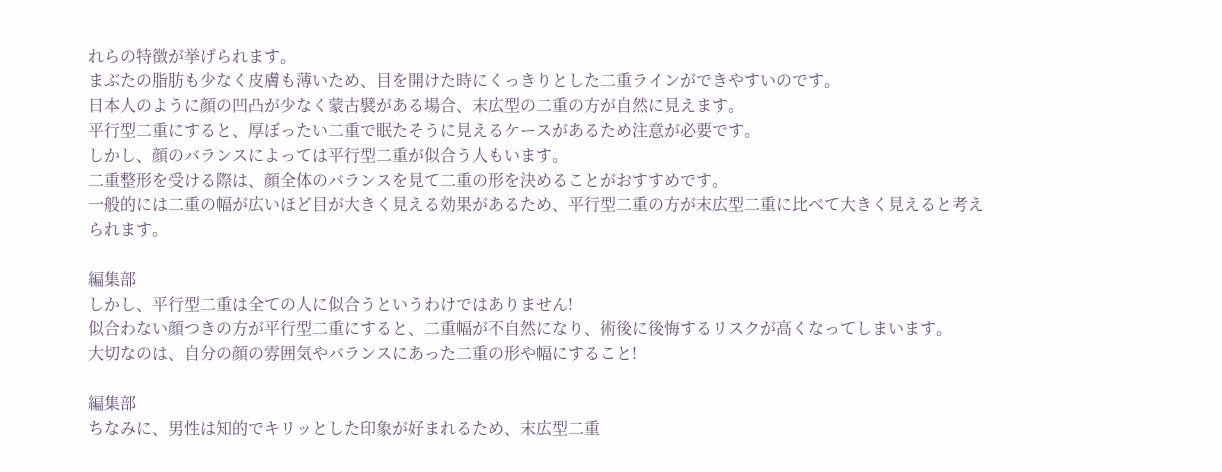れらの特徴が挙げられます。
まぶたの脂肪も少なく皮膚も薄いため、目を開けた時にくっきりとした二重ラインができやすいのです。
日本人のように顔の凹凸が少なく蒙古襞がある場合、末広型の二重の方が自然に見えます。
平行型二重にすると、厚ぼったい二重で眠たそうに見えるケースがあるため注意が必要です。
しかし、顔のバランスによっては平行型二重が似合う人もいます。
二重整形を受ける際は、顔全体のバランスを見て二重の形を決めることがおすすめです。
一般的には二重の幅が広いほど目が大きく見える効果があるため、平行型二重の方が末広型二重に比べて大きく見えると考えられます。

編集部
しかし、平行型二重は全ての人に似合うというわけではありません!
似合わない顔つきの方が平行型二重にすると、二重幅が不自然になり、術後に後悔するリスクが高くなってしまいます。
大切なのは、自分の顔の雰囲気やバランスにあった二重の形や幅にすること!

編集部
ちなみに、男性は知的でキリッとした印象が好まれるため、末広型二重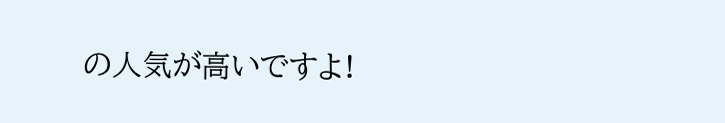の人気が高いですよ!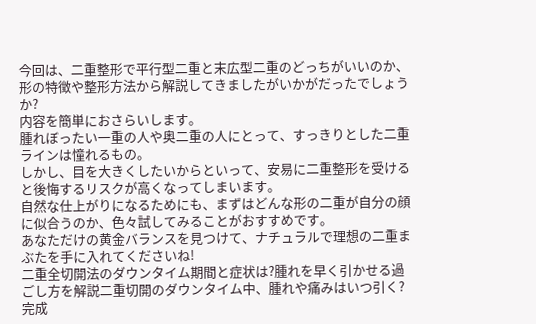今回は、二重整形で平行型二重と末広型二重のどっちがいいのか、形の特徴や整形方法から解説してきましたがいかがだったでしょうか?
内容を簡単におさらいします。
腫れぼったい一重の人や奥二重の人にとって、すっきりとした二重ラインは憧れるもの。
しかし、目を大きくしたいからといって、安易に二重整形を受けると後悔するリスクが高くなってしまいます。
自然な仕上がりになるためにも、まずはどんな形の二重が自分の顔に似合うのか、色々試してみることがおすすめです。
あなただけの黄金バランスを見つけて、ナチュラルで理想の二重まぶたを手に入れてくださいね!
二重全切開法のダウンタイム期間と症状は?腫れを早く引かせる過ごし方を解説二重切開のダウンタイム中、腫れや痛みはいつ引く?
完成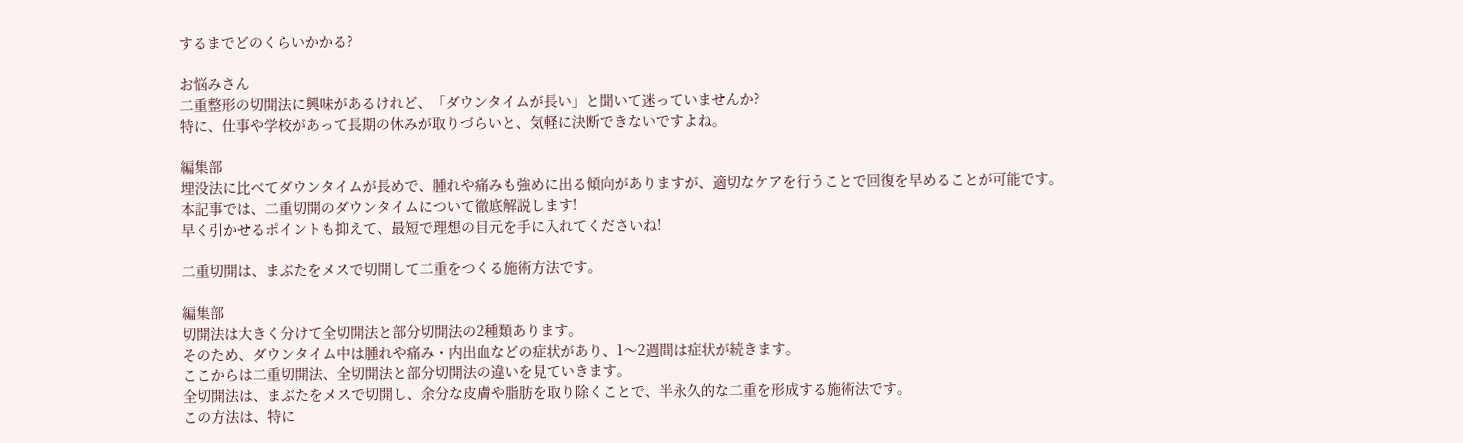するまでどのくらいかかる?

お悩みさん
二重整形の切開法に興味があるけれど、「ダウンタイムが長い」と聞いて迷っていませんか?
特に、仕事や学校があって長期の休みが取りづらいと、気軽に決断できないですよね。

編集部
埋没法に比べてダウンタイムが長めで、腫れや痛みも強めに出る傾向がありますが、適切なケアを行うことで回復を早めることが可能です。
本記事では、二重切開のダウンタイムについて徹底解説します!
早く引かせるポイントも抑えて、最短で理想の目元を手に入れてくださいね!

二重切開は、まぶたをメスで切開して二重をつくる施術方法です。

編集部
切開法は大きく分けて全切開法と部分切開法の2種類あります。
そのため、ダウンタイム中は腫れや痛み・内出血などの症状があり、1〜2週間は症状が続きます。
ここからは二重切開法、全切開法と部分切開法の違いを見ていきます。
全切開法は、まぶたをメスで切開し、余分な皮膚や脂肪を取り除くことで、半永久的な二重を形成する施術法です。
この方法は、特に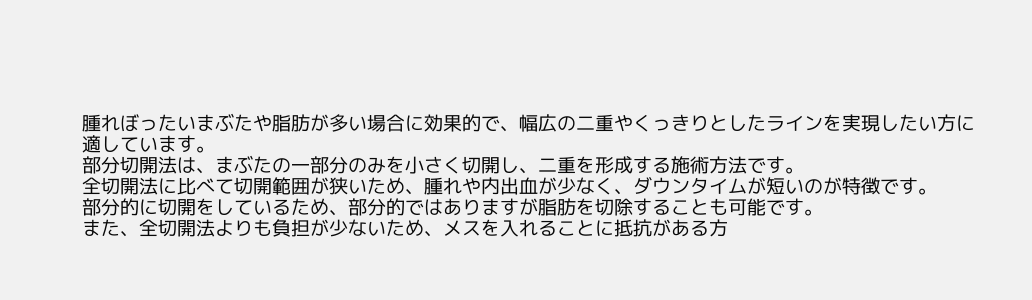腫れぼったいまぶたや脂肪が多い場合に効果的で、幅広の二重やくっきりとしたラインを実現したい方に適しています。
部分切開法は、まぶたの一部分のみを小さく切開し、二重を形成する施術方法です。
全切開法に比べて切開範囲が狭いため、腫れや内出血が少なく、ダウンタイムが短いのが特徴です。
部分的に切開をしているため、部分的ではありますが脂肪を切除することも可能です。
また、全切開法よりも負担が少ないため、メスを入れることに抵抗がある方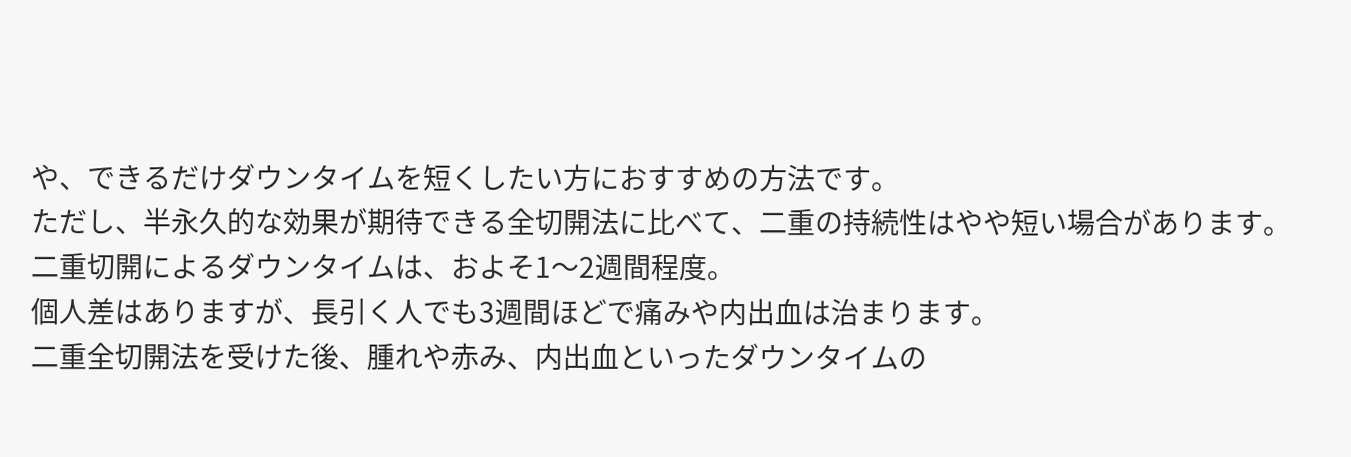や、できるだけダウンタイムを短くしたい方におすすめの方法です。
ただし、半永久的な効果が期待できる全切開法に比べて、二重の持続性はやや短い場合があります。
二重切開によるダウンタイムは、およそ1〜2週間程度。
個人差はありますが、長引く人でも3週間ほどで痛みや内出血は治まります。
二重全切開法を受けた後、腫れや赤み、内出血といったダウンタイムの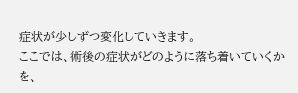症状が少しずつ変化していきます。
ここでは、術後の症状がどのように落ち着いていくかを、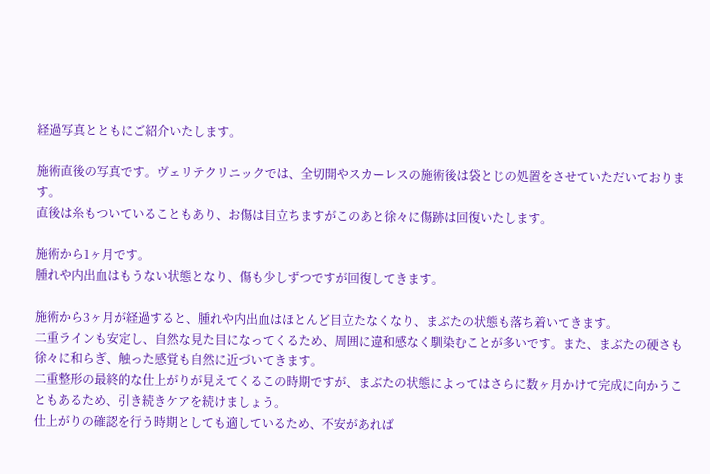経過写真とともにご紹介いたします。

施術直後の写真です。ヴェリテクリニックでは、全切開やスカーレスの施術後は袋とじの処置をさせていただいております。
直後は糸もついていることもあり、お傷は目立ちますがこのあと徐々に傷跡は回復いたします。

施術から1ヶ月です。
腫れや内出血はもうない状態となり、傷も少しずつですが回復してきます。

施術から3ヶ月が経過すると、腫れや内出血はほとんど目立たなくなり、まぶたの状態も落ち着いてきます。
二重ラインも安定し、自然な見た目になってくるため、周囲に違和感なく馴染むことが多いです。また、まぶたの硬さも徐々に和らぎ、触った感覚も自然に近づいてきます。
二重整形の最終的な仕上がりが見えてくるこの時期ですが、まぶたの状態によってはさらに数ヶ月かけて完成に向かうこともあるため、引き続きケアを続けましょう。
仕上がりの確認を行う時期としても適しているため、不安があれば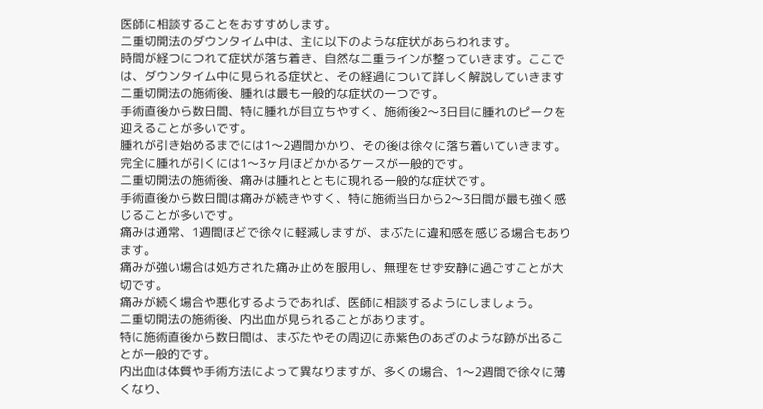医師に相談することをおすすめします。
二重切開法のダウンタイム中は、主に以下のような症状があらわれます。
時間が経つにつれて症状が落ち着き、自然な二重ラインが整っていきます。ここでは、ダウンタイム中に見られる症状と、その経過について詳しく解説していきます
二重切開法の施術後、腫れは最も一般的な症状の一つです。
手術直後から数日間、特に腫れが目立ちやすく、施術後2〜3日目に腫れのピークを迎えることが多いです。
腫れが引き始めるまでには1〜2週間かかり、その後は徐々に落ち着いていきます。
完全に腫れが引くには1〜3ヶ月ほどかかるケースが一般的です。
二重切開法の施術後、痛みは腫れとともに現れる一般的な症状です。
手術直後から数日間は痛みが続きやすく、特に施術当日から2〜3日間が最も強く感じることが多いです。
痛みは通常、1週間ほどで徐々に軽減しますが、まぶたに違和感を感じる場合もあります。
痛みが強い場合は処方された痛み止めを服用し、無理をせず安静に過ごすことが大切です。
痛みが続く場合や悪化するようであれば、医師に相談するようにしましょう。
二重切開法の施術後、内出血が見られることがあります。
特に施術直後から数日間は、まぶたやその周辺に赤紫色のあざのような跡が出ることが一般的です。
内出血は体質や手術方法によって異なりますが、多くの場合、1〜2週間で徐々に薄くなり、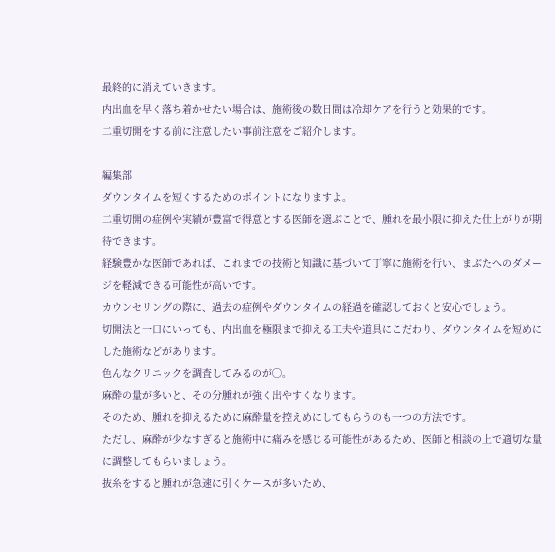最終的に消えていきます。
内出血を早く落ち着かせたい場合は、施術後の数日間は冷却ケアを行うと効果的です。
二重切開をする前に注意したい事前注意をご紹介します。

編集部
ダウンタイムを短くするためのポイントになりますよ。
二重切開の症例や実績が豊富で得意とする医師を選ぶことで、腫れを最小限に抑えた仕上がりが期待できます。
経験豊かな医師であれば、これまでの技術と知識に基づいて丁寧に施術を行い、まぶたへのダメージを軽減できる可能性が高いです。
カウンセリングの際に、過去の症例やダウンタイムの経過を確認しておくと安心でしょう。
切開法と一口にいっても、内出血を極限まで抑える工夫や道具にこだわり、ダウンタイムを短めにした施術などがあります。
色んなクリニックを調査してみるのが◯。
麻酔の量が多いと、その分腫れが強く出やすくなります。
そのため、腫れを抑えるために麻酔量を控えめにしてもらうのも一つの方法です。
ただし、麻酔が少なすぎると施術中に痛みを感じる可能性があるため、医師と相談の上で適切な量に調整してもらいましょう。
抜糸をすると腫れが急速に引くケースが多いため、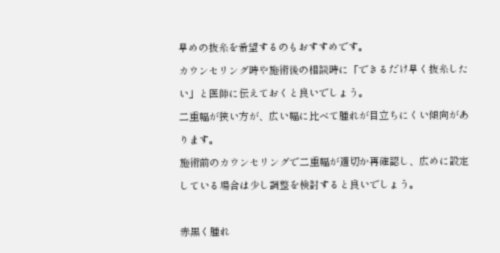早めの抜糸を希望するのもおすすめです。
カウンセリング時や施術後の相談時に「できるだけ早く抜糸したい」と医師に伝えておくと良いでしょう。
二重幅が狭い方が、広い幅に比べて腫れが目立ちにくい傾向があります。
施術前のカウンセリングで二重幅が適切か再確認し、広めに設定している場合は少し調整を検討すると良いでしょう。

赤黒く腫れ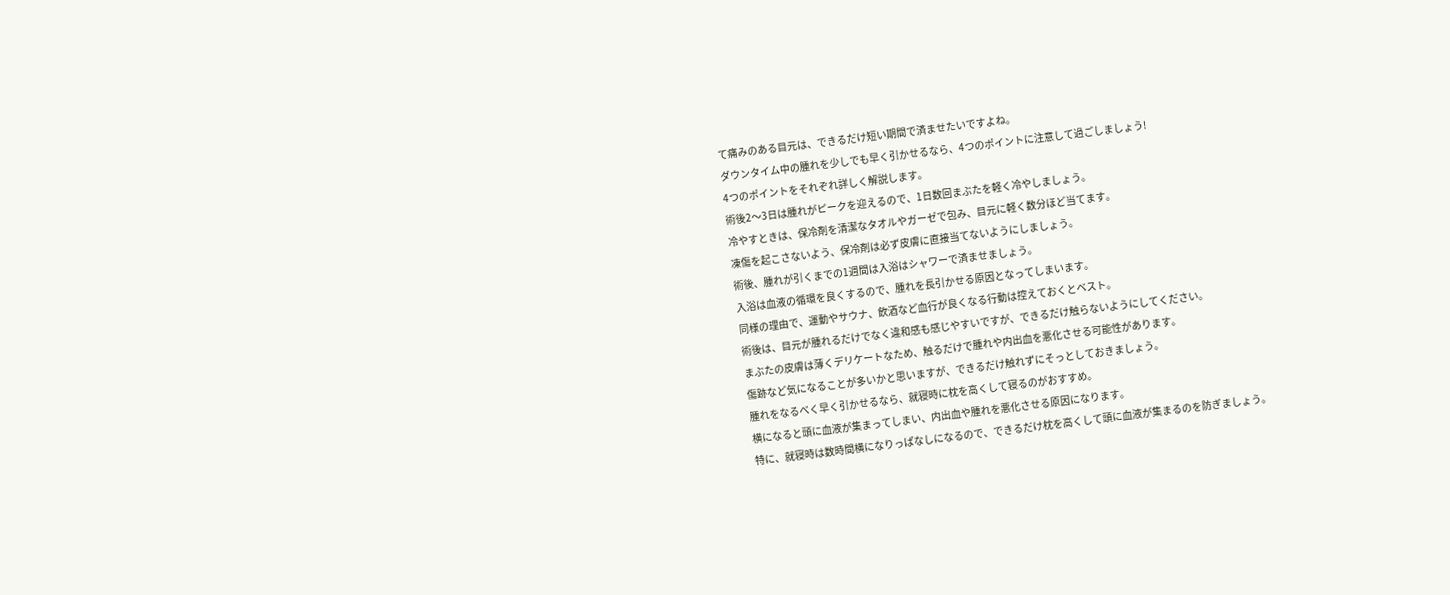て痛みのある目元は、できるだけ短い期間で済ませたいですよね。
ダウンタイム中の腫れを少しでも早く引かせるなら、4つのポイントに注意して過ごしましょう!
4つのポイントをそれぞれ詳しく解説します。
術後2〜3日は腫れがピークを迎えるので、1日数回まぶたを軽く冷やしましょう。
冷やすときは、保冷剤を清潔なタオルやガーゼで包み、目元に軽く数分ほど当てます。
凍傷を起こさないよう、保冷剤は必ず皮膚に直接当てないようにしましょう。
術後、腫れが引くまでの1週間は入浴はシャワーで済ませましょう。
入浴は血液の循環を良くするので、腫れを長引かせる原因となってしまいます。
同様の理由で、運動やサウナ、飲酒など血行が良くなる行動は控えておくとベスト。
術後は、目元が腫れるだけでなく違和感も感じやすいですが、できるだけ触らないようにしてください。
まぶたの皮膚は薄くデリケートなため、触るだけで腫れや内出血を悪化させる可能性があります。
傷跡など気になることが多いかと思いますが、できるだけ触れずにそっとしておきましょう。
腫れをなるべく早く引かせるなら、就寝時に枕を高くして寝るのがおすすめ。
横になると頭に血液が集まってしまい、内出血や腫れを悪化させる原因になります。
特に、就寝時は数時間横になりっぱなしになるので、できるだけ枕を高くして頭に血液が集まるのを防ぎましょう。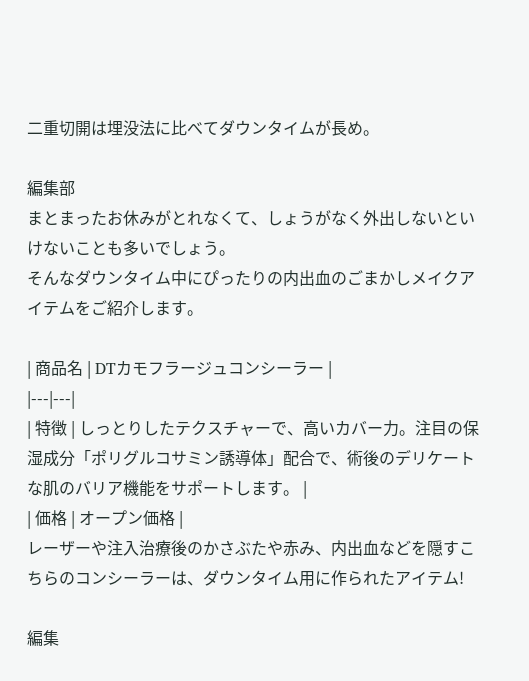二重切開は埋没法に比べてダウンタイムが長め。

編集部
まとまったお休みがとれなくて、しょうがなく外出しないといけないことも多いでしょう。
そんなダウンタイム中にぴったりの内出血のごまかしメイクアイテムをご紹介します。

| 商品名 | DTカモフラージュコンシーラー |
|---|---|
| 特徴 | しっとりしたテクスチャーで、高いカバー力。注目の保湿成分「ポリグルコサミン誘導体」配合で、術後のデリケートな肌のバリア機能をサポートします。 |
| 価格 | オープン価格 |
レーザーや注入治療後のかさぶたや赤み、内出血などを隠すこちらのコンシーラーは、ダウンタイム用に作られたアイテム!

編集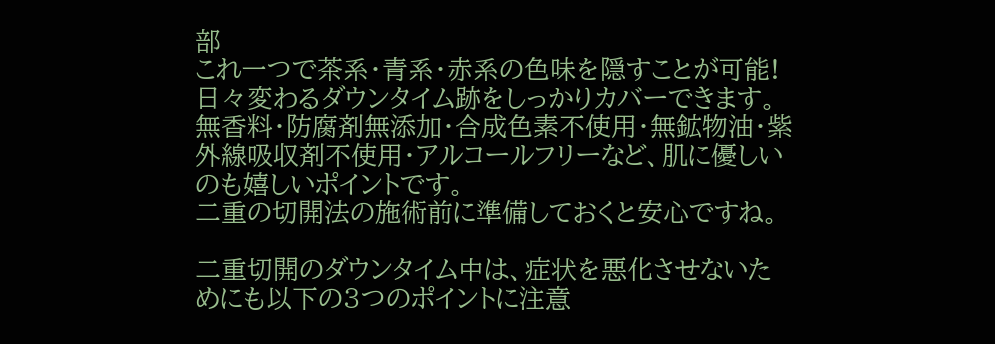部
これ一つで茶系・青系・赤系の色味を隠すことが可能!
日々変わるダウンタイム跡をしっかりカバーできます。
無香料・防腐剤無添加・合成色素不使用・無鉱物油・紫外線吸収剤不使用・アルコールフリーなど、肌に優しいのも嬉しいポイントです。
二重の切開法の施術前に準備しておくと安心ですね。

二重切開のダウンタイム中は、症状を悪化させないためにも以下の3つのポイントに注意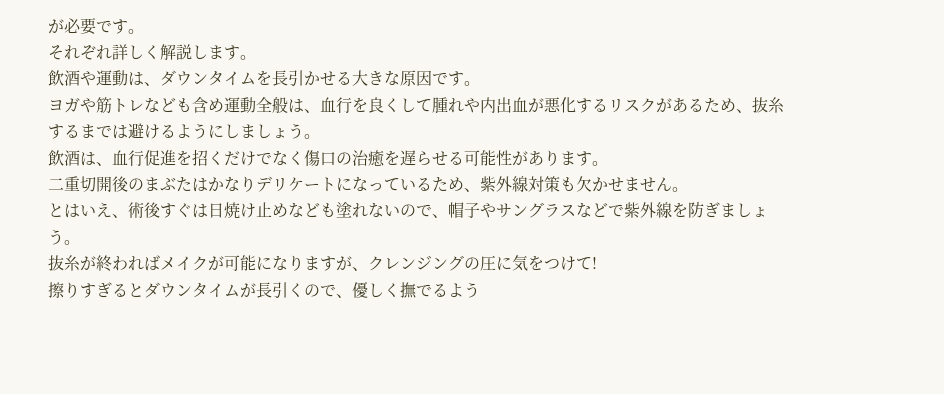が必要です。
それぞれ詳しく解説します。
飲酒や運動は、ダウンタイムを長引かせる大きな原因です。
ヨガや筋トレなども含め運動全般は、血行を良くして腫れや内出血が悪化するリスクがあるため、抜糸するまでは避けるようにしましょう。
飲酒は、血行促進を招くだけでなく傷口の治癒を遅らせる可能性があります。
二重切開後のまぶたはかなりデリケートになっているため、紫外線対策も欠かせません。
とはいえ、術後すぐは日焼け止めなども塗れないので、帽子やサングラスなどで紫外線を防ぎましょう。
抜糸が終わればメイクが可能になりますが、クレンジングの圧に気をつけて!
擦りすぎるとダウンタイムが長引くので、優しく撫でるよう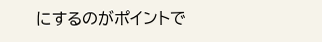にするのがポイントで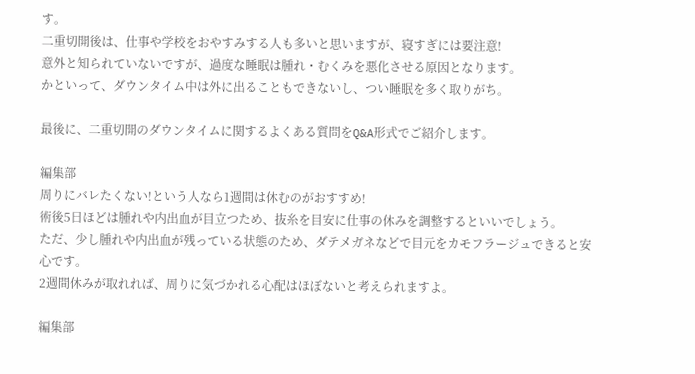す。
二重切開後は、仕事や学校をおやすみする人も多いと思いますが、寝すぎには要注意!
意外と知られていないですが、過度な睡眠は腫れ・むくみを悪化させる原因となります。
かといって、ダウンタイム中は外に出ることもできないし、つい睡眠を多く取りがち。

最後に、二重切開のダウンタイムに関するよくある質問をQ&A形式でご紹介します。

編集部
周りにバレたくない!という人なら1週間は休むのがおすすめ!
術後5日ほどは腫れや内出血が目立つため、抜糸を目安に仕事の休みを調整するといいでしょう。
ただ、少し腫れや内出血が残っている状態のため、ダテメガネなどで目元をカモフラージュできると安心です。
2週間休みが取れれば、周りに気づかれる心配はほぼないと考えられますよ。

編集部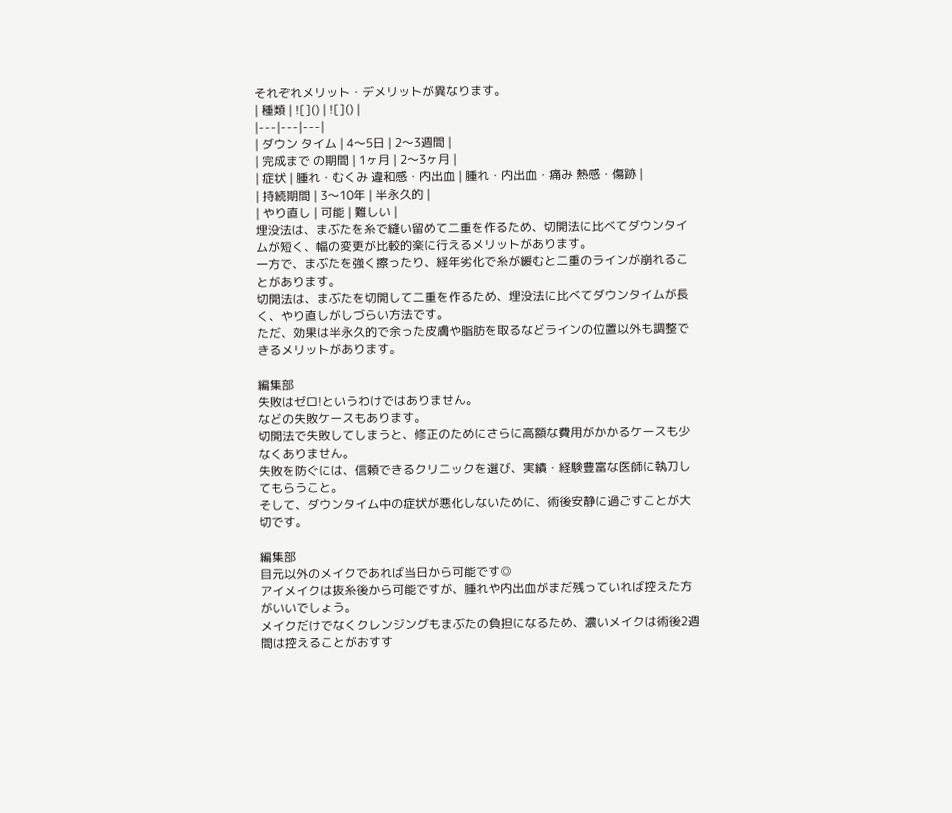それぞれメリット・デメリットが異なります。
| 種類 | ![]() | ![]() |
|---|---|---|
| ダウン タイム | 4〜5日 | 2〜3週間 |
| 完成まで の期間 | 1ヶ月 | 2〜3ヶ月 |
| 症状 | 腫れ・むくみ 違和感・内出血 | 腫れ・内出血・痛み 熱感・傷跡 |
| 持続期間 | 3〜10年 | 半永久的 |
| やり直し | 可能 | 難しい |
埋没法は、まぶたを糸で縫い留めて二重を作るため、切開法に比べてダウンタイムが短く、幅の変更が比較的楽に行えるメリットがあります。
一方で、まぶたを強く擦ったり、経年劣化で糸が緩むと二重のラインが崩れることがあります。
切開法は、まぶたを切開して二重を作るため、埋没法に比べてダウンタイムが長く、やり直しがしづらい方法です。
ただ、効果は半永久的で余った皮膚や脂肪を取るなどラインの位置以外も調整できるメリットがあります。

編集部
失敗はゼロ!というわけではありません。
などの失敗ケースもあります。
切開法で失敗してしまうと、修正のためにさらに高額な費用がかかるケースも少なくありません。
失敗を防ぐには、信頼できるクリニックを選び、実績・経験豊富な医師に執刀してもらうこと。
そして、ダウンタイム中の症状が悪化しないために、術後安静に過ごすことが大切です。

編集部
目元以外のメイクであれば当日から可能です◎
アイメイクは抜糸後から可能ですが、腫れや内出血がまだ残っていれば控えた方がいいでしょう。
メイクだけでなくクレンジングもまぶたの負担になるため、濃いメイクは術後2週間は控えることがおすす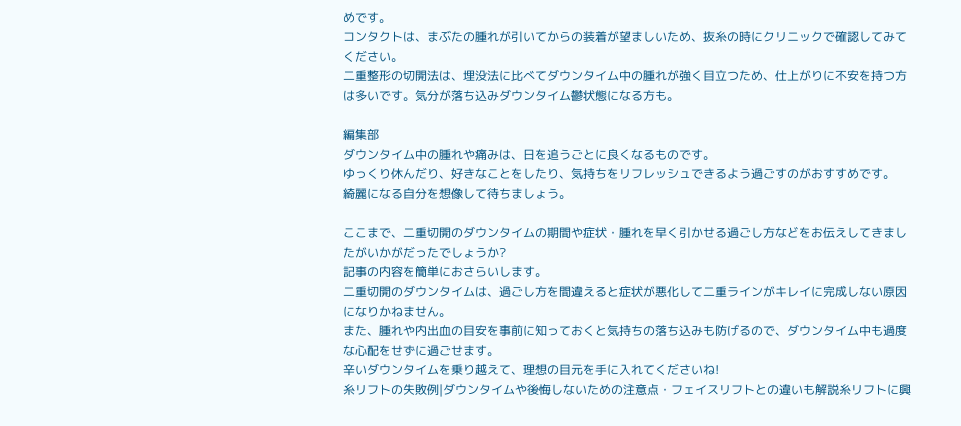めです。
コンタクトは、まぶたの腫れが引いてからの装着が望ましいため、抜糸の時にクリニックで確認してみてください。
二重整形の切開法は、埋没法に比べてダウンタイム中の腫れが強く目立つため、仕上がりに不安を持つ方は多いです。気分が落ち込みダウンタイム鬱状態になる方も。

編集部
ダウンタイム中の腫れや痛みは、日を追うごとに良くなるものです。
ゆっくり休んだり、好きなことをしたり、気持ちをリフレッシュできるよう過ごすのがおすすめです。
綺麗になる自分を想像して待ちましょう。

ここまで、二重切開のダウンタイムの期間や症状・腫れを早く引かせる過ごし方などをお伝えしてきましたがいかがだったでしょうか?
記事の内容を簡単におさらいします。
二重切開のダウンタイムは、過ごし方を間違えると症状が悪化して二重ラインがキレイに完成しない原因になりかねません。
また、腫れや内出血の目安を事前に知っておくと気持ちの落ち込みも防げるので、ダウンタイム中も過度な心配をせずに過ごせます。
辛いダウンタイムを乗り越えて、理想の目元を手に入れてくださいね!
糸リフトの失敗例|ダウンタイムや後悔しないための注意点・フェイスリフトとの違いも解説糸リフトに興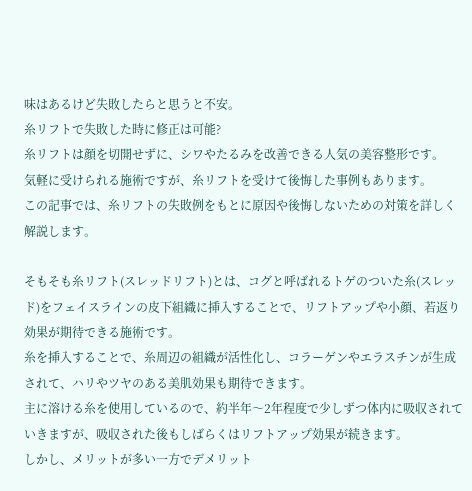味はあるけど失敗したらと思うと不安。
糸リフトで失敗した時に修正は可能?
糸リフトは顔を切開せずに、シワやたるみを改善できる人気の美容整形です。
気軽に受けられる施術ですが、糸リフトを受けて後悔した事例もあります。
この記事では、糸リフトの失敗例をもとに原因や後悔しないための対策を詳しく解説します。

そもそも糸リフト(スレッドリフト)とは、コグと呼ばれるトゲのついた糸(スレッド)をフェイスラインの皮下組織に挿入することで、リフトアップや小顔、若返り効果が期待できる施術です。
糸を挿入することで、糸周辺の組織が活性化し、コラーゲンやエラスチンが生成されて、ハリやツヤのある美肌効果も期待できます。
主に溶ける糸を使用しているので、約半年〜2年程度で少しずつ体内に吸収されていきますが、吸収された後もしばらくはリフトアップ効果が続きます。
しかし、メリットが多い一方でデメリット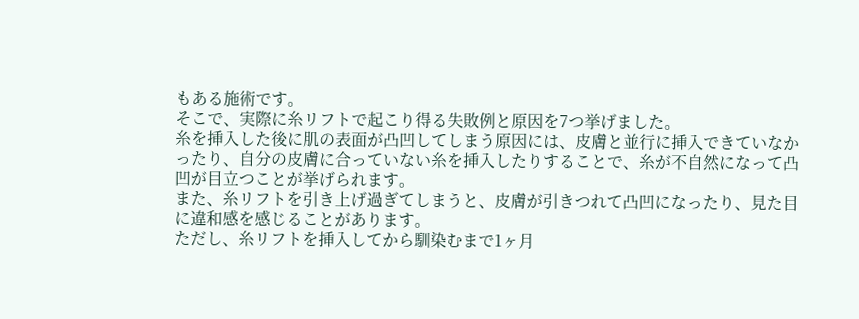もある施術です。
そこで、実際に糸リフトで起こり得る失敗例と原因を7つ挙げました。
糸を挿入した後に肌の表面が凸凹してしまう原因には、皮膚と並行に挿入できていなかったり、自分の皮膚に合っていない糸を挿入したりすることで、糸が不自然になって凸凹が目立つことが挙げられます。
また、糸リフトを引き上げ過ぎてしまうと、皮膚が引きつれて凸凹になったり、見た目に違和感を感じることがあります。
ただし、糸リフトを挿入してから馴染むまで1ヶ月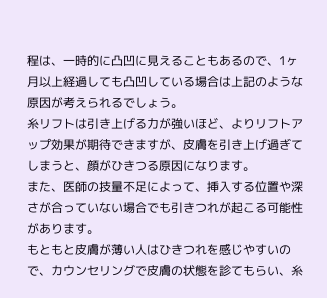程は、一時的に凸凹に見えることもあるので、1ヶ月以上経過しても凸凹している場合は上記のような原因が考えられるでしょう。
糸リフトは引き上げる力が強いほど、よりリフトアップ効果が期待できますが、皮膚を引き上げ過ぎてしまうと、顔がひきつる原因になります。
また、医師の技量不足によって、挿入する位置や深さが合っていない場合でも引きつれが起こる可能性があります。
もともと皮膚が薄い人はひきつれを感じやすいので、カウンセリングで皮膚の状態を診てもらい、糸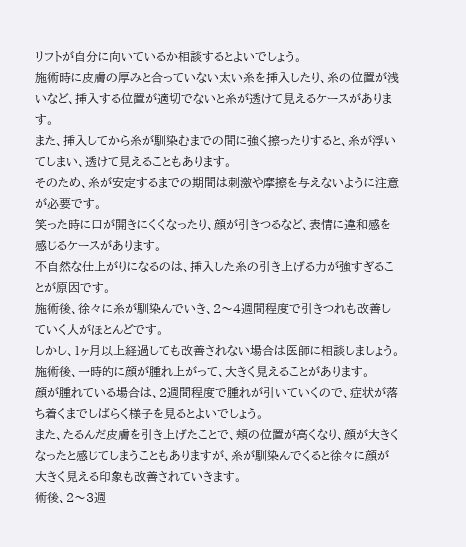リフトが自分に向いているか相談するとよいでしょう。
施術時に皮膚の厚みと合っていない太い糸を挿入したり、糸の位置が浅いなど、挿入する位置が適切でないと糸が透けて見えるケースがあります。
また、挿入してから糸が馴染むまでの間に強く擦ったりすると、糸が浮いてしまい、透けて見えることもあります。
そのため、糸が安定するまでの期間は刺激や摩擦を与えないように注意が必要です。
笑った時に口が開きにくくなったり、顔が引きつるなど、表情に違和感を感じるケースがあります。
不自然な仕上がりになるのは、挿入した糸の引き上げる力が強すぎることが原因です。
施術後、徐々に糸が馴染んでいき、2〜4週間程度で引きつれも改善していく人がほとんどです。
しかし、1ヶ月以上経過しても改善されない場合は医師に相談しましょう。
施術後、一時的に顔が腫れ上がって、大きく見えることがあります。
顔が腫れている場合は、2週間程度で腫れが引いていくので、症状が落ち着くまでしばらく様子を見るとよいでしょう。
また、たるんだ皮膚を引き上げたことで、頬の位置が高くなり、顔が大きくなったと感じてしまうこともありますが、糸が馴染んでくると徐々に顔が大きく見える印象も改善されていきます。
術後、2〜3週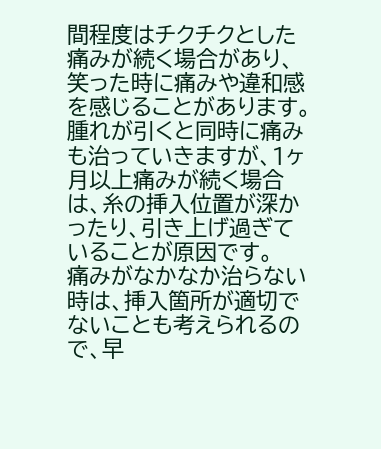間程度はチクチクとした痛みが続く場合があり、笑った時に痛みや違和感を感じることがあります。
腫れが引くと同時に痛みも治っていきますが、1ヶ月以上痛みが続く場合は、糸の挿入位置が深かったり、引き上げ過ぎていることが原因です。
痛みがなかなか治らない時は、挿入箇所が適切でないことも考えられるので、早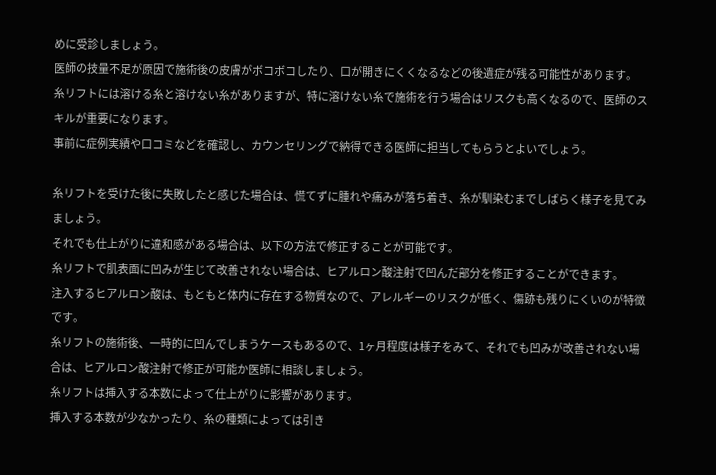めに受診しましょう。
医師の技量不足が原因で施術後の皮膚がボコボコしたり、口が開きにくくなるなどの後遺症が残る可能性があります。
糸リフトには溶ける糸と溶けない糸がありますが、特に溶けない糸で施術を行う場合はリスクも高くなるので、医師のスキルが重要になります。
事前に症例実績や口コミなどを確認し、カウンセリングで納得できる医師に担当してもらうとよいでしょう。

糸リフトを受けた後に失敗したと感じた場合は、慌てずに腫れや痛みが落ち着き、糸が馴染むまでしばらく様子を見てみましょう。
それでも仕上がりに違和感がある場合は、以下の方法で修正することが可能です。
糸リフトで肌表面に凹みが生じて改善されない場合は、ヒアルロン酸注射で凹んだ部分を修正することができます。
注入するヒアルロン酸は、もともと体内に存在する物質なので、アレルギーのリスクが低く、傷跡も残りにくいのが特徴です。
糸リフトの施術後、一時的に凹んでしまうケースもあるので、1ヶ月程度は様子をみて、それでも凹みが改善されない場合は、ヒアルロン酸注射で修正が可能か医師に相談しましょう。
糸リフトは挿入する本数によって仕上がりに影響があります。
挿入する本数が少なかったり、糸の種類によっては引き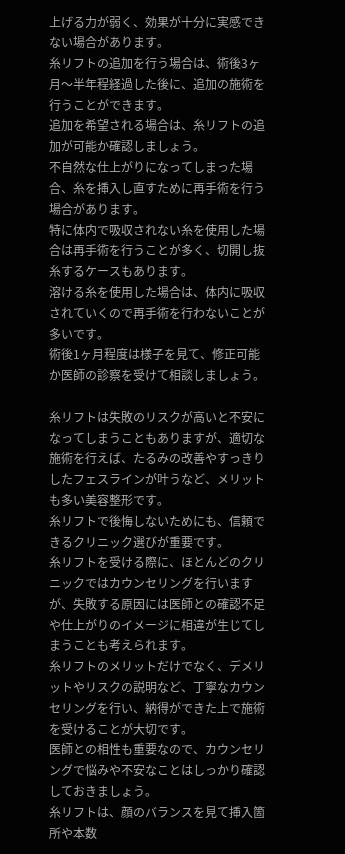上げる力が弱く、効果が十分に実感できない場合があります。
糸リフトの追加を行う場合は、術後3ヶ月〜半年程経過した後に、追加の施術を行うことができます。
追加を希望される場合は、糸リフトの追加が可能か確認しましょう。
不自然な仕上がりになってしまった場合、糸を挿入し直すために再手術を行う場合があります。
特に体内で吸収されない糸を使用した場合は再手術を行うことが多く、切開し抜糸するケースもあります。
溶ける糸を使用した場合は、体内に吸収されていくので再手術を行わないことが多いです。
術後1ヶ月程度は様子を見て、修正可能か医師の診察を受けて相談しましょう。

糸リフトは失敗のリスクが高いと不安になってしまうこともありますが、適切な施術を行えば、たるみの改善やすっきりしたフェスラインが叶うなど、メリットも多い美容整形です。
糸リフトで後悔しないためにも、信頼できるクリニック選びが重要です。
糸リフトを受ける際に、ほとんどのクリニックではカウンセリングを行いますが、失敗する原因には医師との確認不足や仕上がりのイメージに相違が生じてしまうことも考えられます。
糸リフトのメリットだけでなく、デメリットやリスクの説明など、丁寧なカウンセリングを行い、納得ができた上で施術を受けることが大切です。
医師との相性も重要なので、カウンセリングで悩みや不安なことはしっかり確認しておきましょう。
糸リフトは、顔のバランスを見て挿入箇所や本数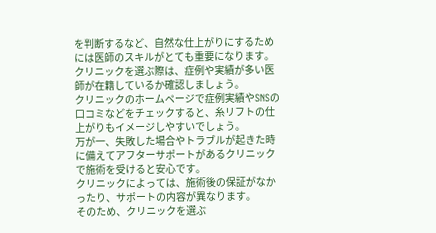を判断するなど、自然な仕上がりにするためには医師のスキルがとても重要になります。
クリニックを選ぶ際は、症例や実績が多い医師が在籍しているか確認しましょう。
クリニックのホームページで症例実績やSNSの口コミなどをチェックすると、糸リフトの仕上がりもイメージしやすいでしょう。
万が一、失敗した場合やトラブルが起きた時に備えてアフターサポートがあるクリニックで施術を受けると安心です。
クリニックによっては、施術後の保証がなかったり、サポートの内容が異なります。
そのため、クリニックを選ぶ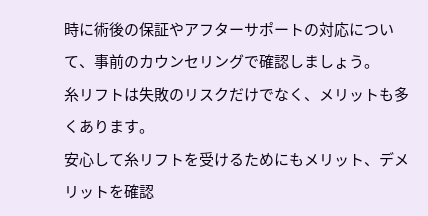時に術後の保証やアフターサポートの対応について、事前のカウンセリングで確認しましょう。
糸リフトは失敗のリスクだけでなく、メリットも多くあります。
安心して糸リフトを受けるためにもメリット、デメリットを確認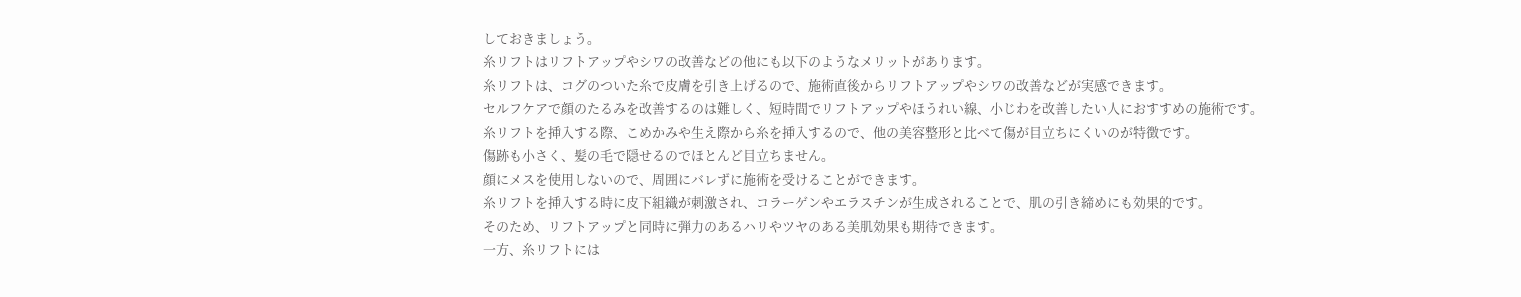しておきましょう。
糸リフトはリフトアップやシワの改善などの他にも以下のようなメリットがあります。
糸リフトは、コグのついた糸で皮膚を引き上げるので、施術直後からリフトアップやシワの改善などが実感できます。
セルフケアで顔のたるみを改善するのは難しく、短時間でリフトアップやほうれい線、小じわを改善したい人におすすめの施術です。
糸リフトを挿入する際、こめかみや生え際から糸を挿入するので、他の美容整形と比べて傷が目立ちにくいのが特徴です。
傷跡も小さく、髪の毛で隠せるのでほとんど目立ちません。
顔にメスを使用しないので、周囲にバレずに施術を受けることができます。
糸リフトを挿入する時に皮下組織が刺激され、コラーゲンやエラスチンが生成されることで、肌の引き締めにも効果的です。
そのため、リフトアップと同時に弾力のあるハリやツヤのある美肌効果も期待できます。
一方、糸リフトには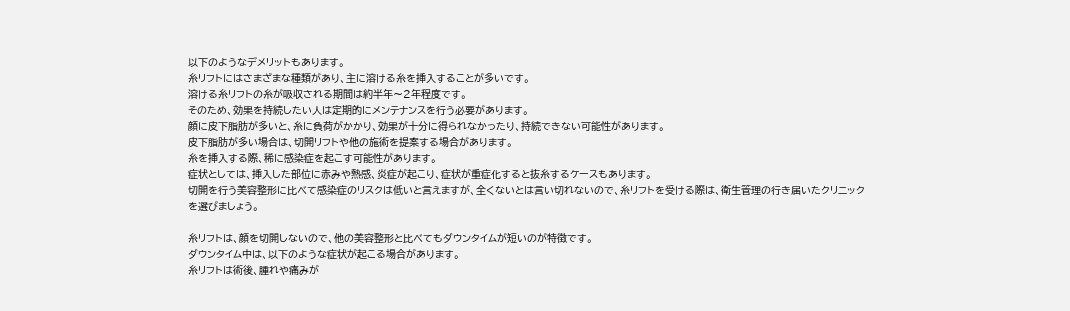以下のようなデメリットもあります。
糸リフトにはさまざまな種類があり、主に溶ける糸を挿入することが多いです。
溶ける糸リフトの糸が吸収される期間は約半年〜2年程度です。
そのため、効果を持続したい人は定期的にメンテナンスを行う必要があります。
顔に皮下脂肪が多いと、糸に負荷がかかり、効果が十分に得られなかったり、持続できない可能性があります。
皮下脂肪が多い場合は、切開リフトや他の施術を提案する場合があります。
糸を挿入する際、稀に感染症を起こす可能性があります。
症状としては、挿入した部位に赤みや熱感、炎症が起こり、症状が重症化すると抜糸するケースもあります。
切開を行う美容整形に比べて感染症のリスクは低いと言えますが、全くないとは言い切れないので、糸リフトを受ける際は、衛生管理の行き届いたクリニックを選びましょう。

糸リフトは、顔を切開しないので、他の美容整形と比べてもダウンタイムが短いのが特徴です。
ダウンタイム中は、以下のような症状が起こる場合があります。
糸リフトは術後、腫れや痛みが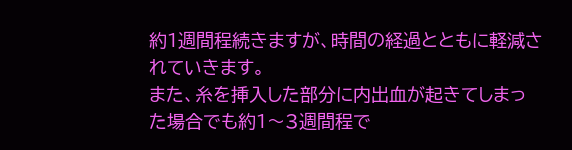約1週間程続きますが、時間の経過とともに軽減されていきます。
また、糸を挿入した部分に内出血が起きてしまった場合でも約1〜3週間程で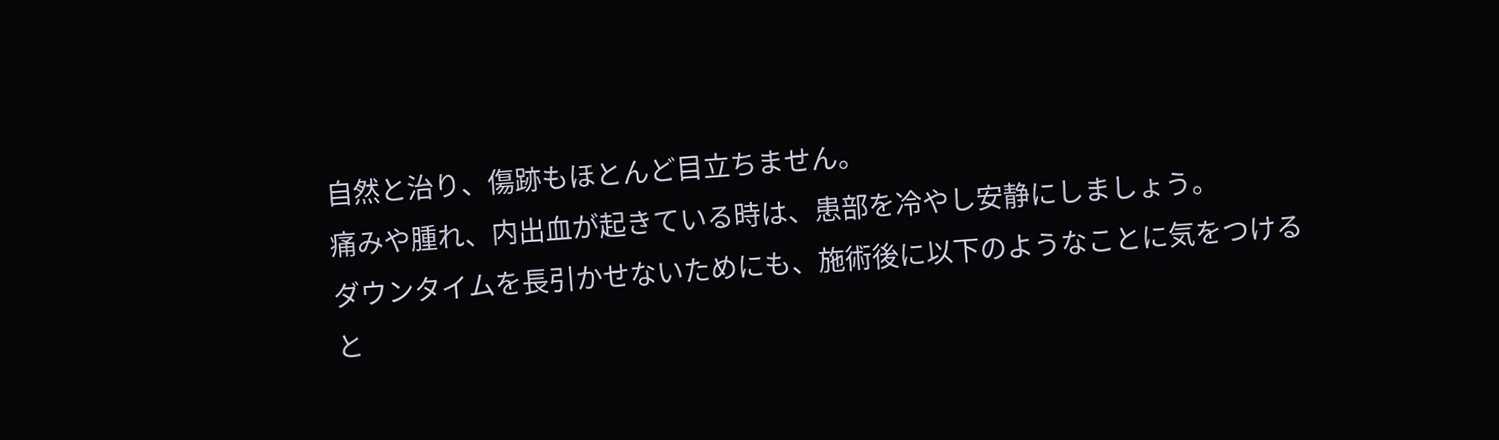自然と治り、傷跡もほとんど目立ちません。
痛みや腫れ、内出血が起きている時は、患部を冷やし安静にしましょう。
ダウンタイムを長引かせないためにも、施術後に以下のようなことに気をつけると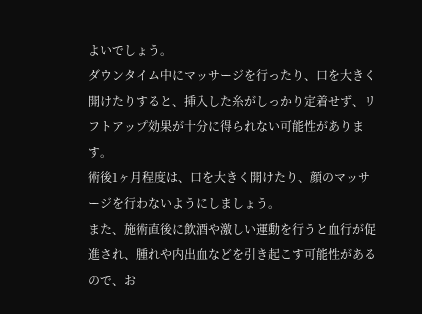よいでしょう。
ダウンタイム中にマッサージを行ったり、口を大きく開けたりすると、挿入した糸がしっかり定着せず、リフトアップ効果が十分に得られない可能性があります。
術後1ヶ月程度は、口を大きく開けたり、顔のマッサージを行わないようにしましょう。
また、施術直後に飲酒や激しい運動を行うと血行が促進され、腫れや内出血などを引き起こす可能性があるので、お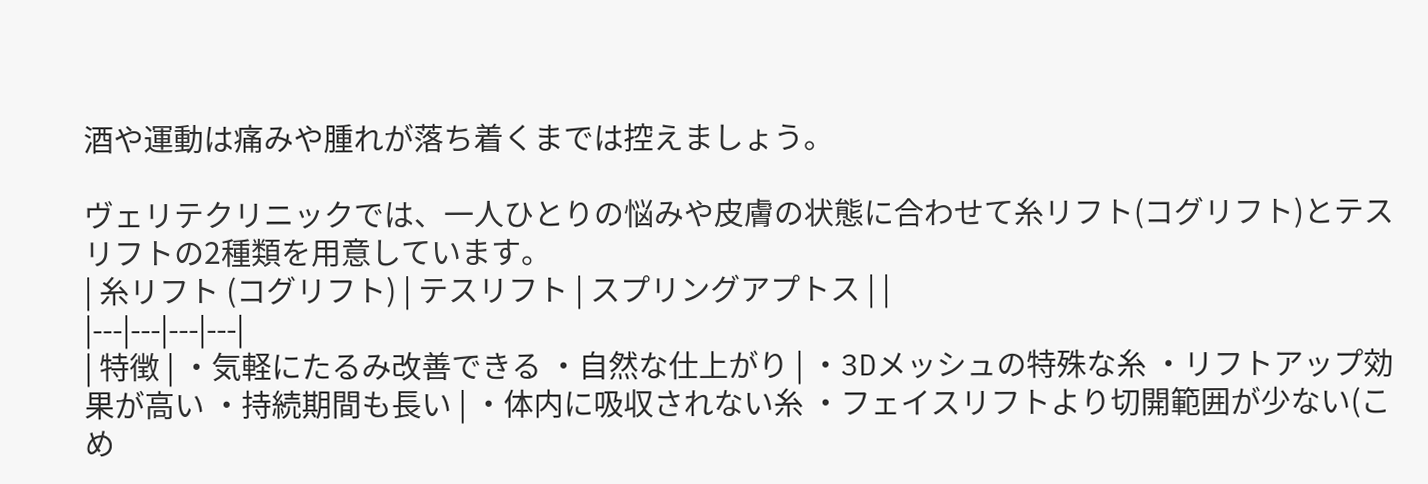酒や運動は痛みや腫れが落ち着くまでは控えましょう。

ヴェリテクリニックでは、一人ひとりの悩みや皮膚の状態に合わせて糸リフト(コグリフト)とテスリフトの2種類を用意しています。
| 糸リフト (コグリフト) | テスリフト | スプリングアプトス | |
|---|---|---|---|
| 特徴 | ・気軽にたるみ改善できる ・自然な仕上がり | ・3Dメッシュの特殊な糸 ・リフトアップ効果が高い ・持続期間も長い | ・体内に吸収されない糸 ・フェイスリフトより切開範囲が少ない(こめ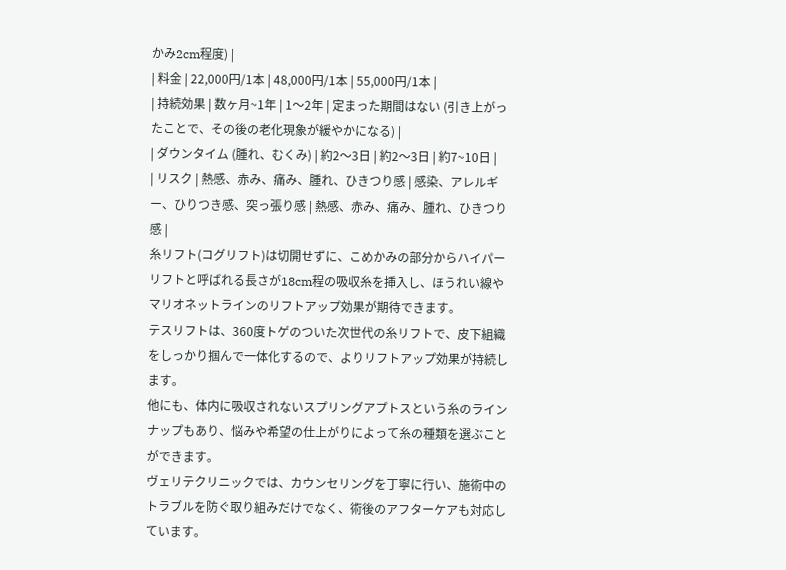かみ2cm程度) |
| 料金 | 22,000円/1本 | 48,000円/1本 | 55,000円/1本 |
| 持続効果 | 数ヶ月~1年 | 1〜2年 | 定まった期間はない (引き上がったことで、その後の老化現象が緩やかになる) |
| ダウンタイム (腫れ、むくみ) | 約2〜3日 | 約2〜3日 | 約7~10日 |
| リスク | 熱感、赤み、痛み、腫れ、ひきつり感 | 感染、アレルギー、ひりつき感、突っ張り感 | 熱感、赤み、痛み、腫れ、ひきつり感 |
糸リフト(コグリフト)は切開せずに、こめかみの部分からハイパーリフトと呼ばれる長さが18cm程の吸収糸を挿入し、ほうれい線やマリオネットラインのリフトアップ効果が期待できます。
テスリフトは、360度トゲのついた次世代の糸リフトで、皮下組織をしっかり掴んで一体化するので、よりリフトアップ効果が持続します。
他にも、体内に吸収されないスプリングアプトスという糸のラインナップもあり、悩みや希望の仕上がりによって糸の種類を選ぶことができます。
ヴェリテクリニックでは、カウンセリングを丁寧に行い、施術中のトラブルを防ぐ取り組みだけでなく、術後のアフターケアも対応しています。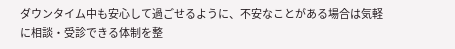ダウンタイム中も安心して過ごせるように、不安なことがある場合は気軽に相談・受診できる体制を整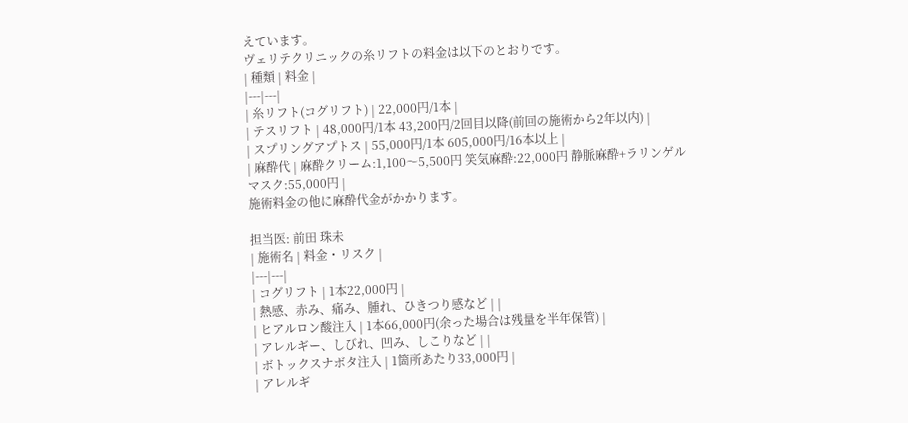えています。
ヴェリテクリニックの糸リフトの料金は以下のとおりです。
| 種類 | 料金 |
|---|---|
| 糸リフト(コグリフト) | 22,000円/1本 |
| テスリフト | 48,000円/1本 43,200円/2回目以降(前回の施術から2年以内) |
| スプリングアプトス | 55,000円/1本 605,000円/16本以上 |
| 麻酔代 | 麻酔クリーム:1,100〜5,500円 笑気麻酔:22,000円 静脈麻酔+ラリンゲルマスク:55,000円 |
施術料金の他に麻酔代金がかかります。

担当医: 前田 珠未
| 施術名 | 料金・リスク |
|---|---|
| コグリフト | 1本22,000円 |
| 熱感、赤み、痛み、腫れ、ひきつり感など | |
| ヒアルロン酸注入 | 1本66,000円(余った場合は残量を半年保管) |
| アレルギー、しびれ、凹み、しこりなど | |
| ボトックスナボタ注入 | 1箇所あたり33,000円 |
| アレルギ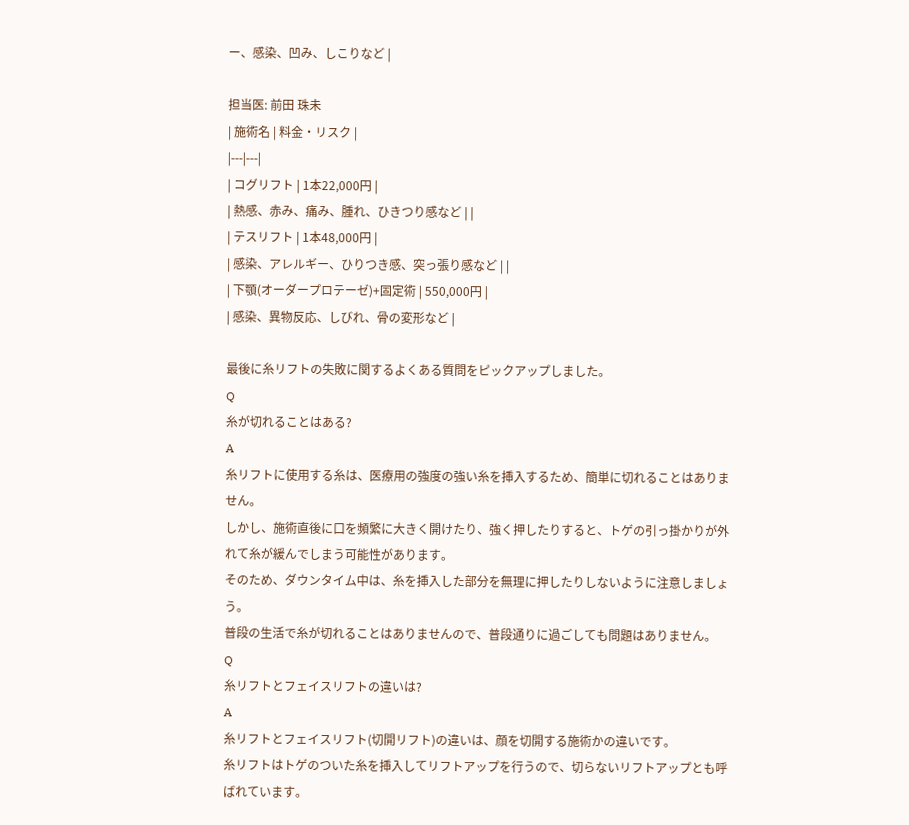ー、感染、凹み、しこりなど |

担当医: 前田 珠未
| 施術名 | 料金・リスク |
|---|---|
| コグリフト | 1本22,000円 |
| 熱感、赤み、痛み、腫れ、ひきつり感など | |
| テスリフト | 1本48,000円 |
| 感染、アレルギー、ひりつき感、突っ張り感など | |
| 下顎(オーダープロテーゼ)+固定術 | 550,000円 |
| 感染、異物反応、しびれ、骨の変形など |

最後に糸リフトの失敗に関するよくある質問をピックアップしました。
Q
糸が切れることはある?
A
糸リフトに使用する糸は、医療用の強度の強い糸を挿入するため、簡単に切れることはありません。
しかし、施術直後に口を頻繁に大きく開けたり、強く押したりすると、トゲの引っ掛かりが外れて糸が緩んでしまう可能性があります。
そのため、ダウンタイム中は、糸を挿入した部分を無理に押したりしないように注意しましょう。
普段の生活で糸が切れることはありませんので、普段通りに過ごしても問題はありません。
Q
糸リフトとフェイスリフトの違いは?
A
糸リフトとフェイスリフト(切開リフト)の違いは、顔を切開する施術かの違いです。
糸リフトはトゲのついた糸を挿入してリフトアップを行うので、切らないリフトアップとも呼ばれています。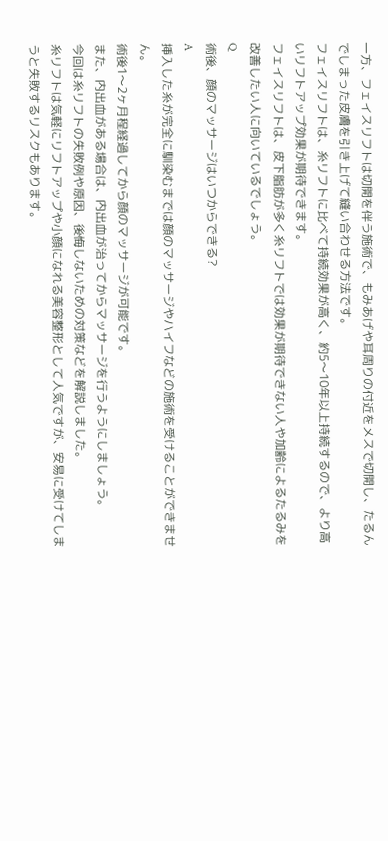一方、フェイスリフトは切開を伴う施術で、もみあげや耳周りの付近をメスで切開し、たるんでしまった皮膚を引き上げて縫い合わせる方法です。
フェイスリフトは、糸リフトに比べて持続効果が高く、約5〜10年以上持続するので、より高いリフトアップ効果が期待できます。
フェイスリフトは、皮下脂肪が多く糸リフトでは効果が期待できない人や加齢によるたるみを改善したい人に向いているでしょう。
Q
術後、顔のマッサージはいつからできる?
A
挿入した糸が完全に馴染むまでは顔のマッサージやハイフなどの施術を受けることができません。
術後1〜2ヶ月程経過してから顔のマッサージが可能です。
また、内出血がある場合は、内出血が治ってからマッサージを行うようにしましょう。
今回は糸リフトの失敗例や原因、後悔しないための対策などを解説しました。
糸リフトは気軽にリフトアップや小顔になれる美容整形として人気ですが、安易に受けてしまうと失敗するリスクもあります。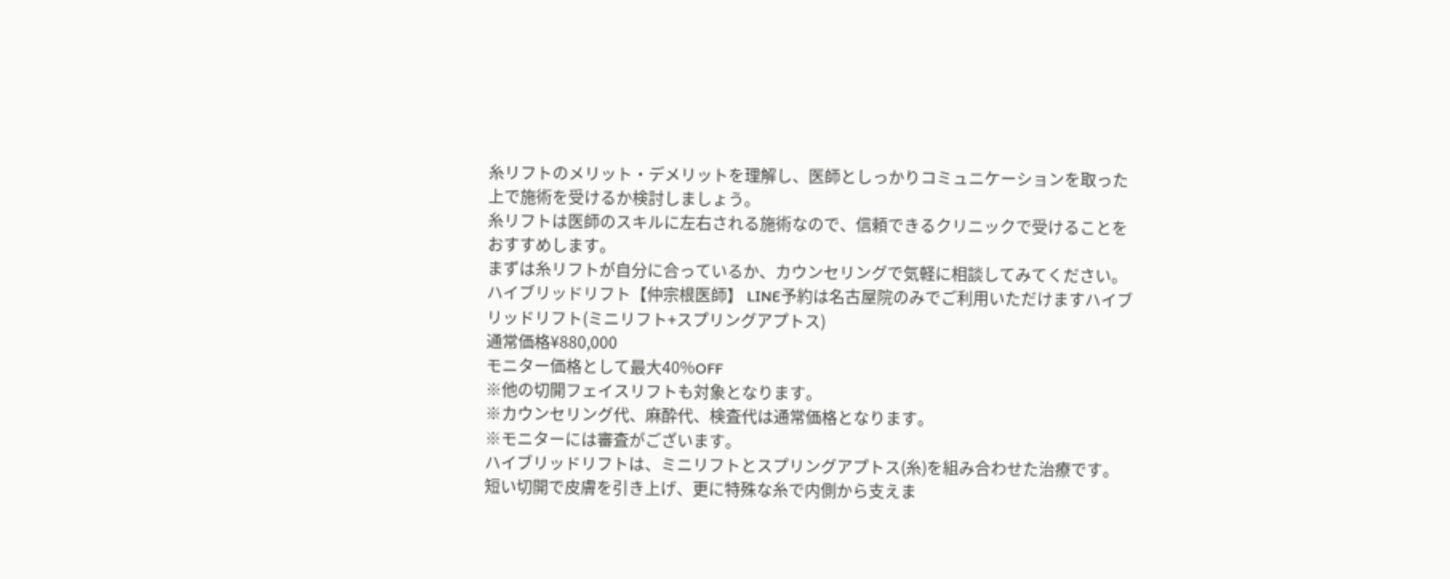糸リフトのメリット・デメリットを理解し、医師としっかりコミュニケーションを取った上で施術を受けるか検討しましょう。
糸リフトは医師のスキルに左右される施術なので、信頼できるクリニックで受けることをおすすめします。
まずは糸リフトが自分に合っているか、カウンセリングで気軽に相談してみてください。
ハイブリッドリフト【仲宗根医師】 LINE予約は名古屋院のみでご利用いただけますハイブリッドリフト(ミニリフト+スプリングアプトス)
通常価格¥880,000
モニター価格として最大40%OFF
※他の切開フェイスリフトも対象となります。
※カウンセリング代、麻酔代、検査代は通常価格となります。
※モニターには審査がございます。
ハイブリッドリフトは、ミニリフトとスプリングアプトス(糸)を組み合わせた治療です。
短い切開で皮膚を引き上げ、更に特殊な糸で内側から支えま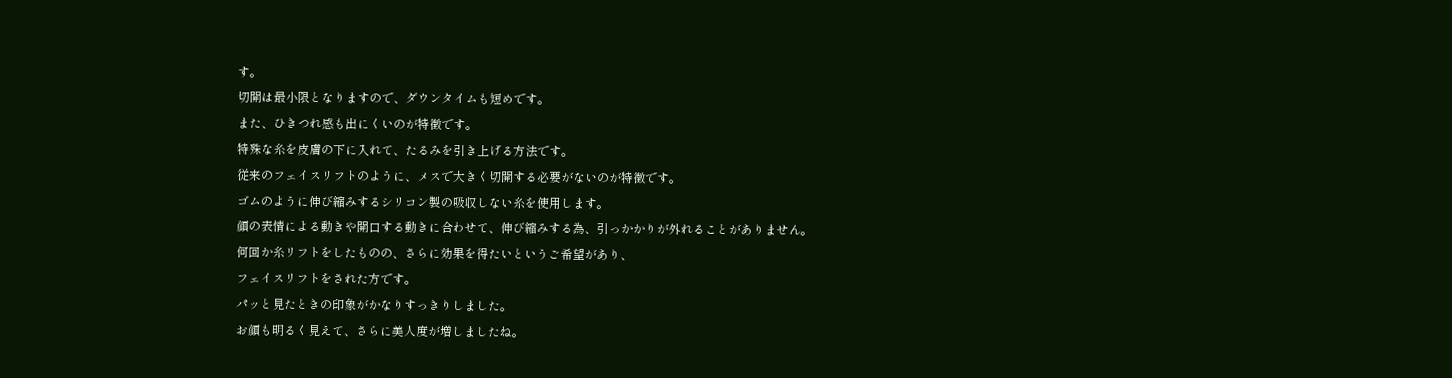す。
切開は最小限となりますので、ダウンタイムも短めです。
また、ひきつれ感も出にくいのが特徴です。
特殊な糸を皮膚の下に入れて、たるみを引き上げる方法です。
従来のフェイスリフトのように、メスで大きく切開する必要がないのが特徴です。
ゴムのように伸び縮みするシリコン製の吸収しない糸を使用します。
顔の表情による動きや開口する動きに合わせて、伸び縮みする為、引っかかりが外れることがありません。
何回か糸リフトをしたものの、さらに効果を得たいというご希望があり、
フェイスリフトをされた方です。
パッと見たときの印象がかなりすっきりしました。
お顔も明るく見えて、さらに美人度が増しましたね。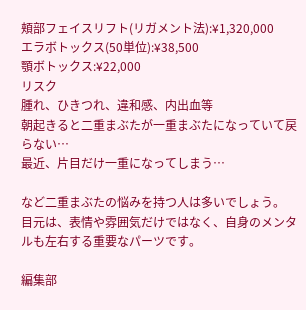頬部フェイスリフト(リガメント法):¥1,320,000
エラボトックス(50単位):¥38,500
顎ボトックス:¥22,000
リスク
腫れ、ひきつれ、違和感、内出血等
朝起きると二重まぶたが一重まぶたになっていて戻らない…
最近、片目だけ一重になってしまう…

など二重まぶたの悩みを持つ人は多いでしょう。
目元は、表情や雰囲気だけではなく、自身のメンタルも左右する重要なパーツです。

編集部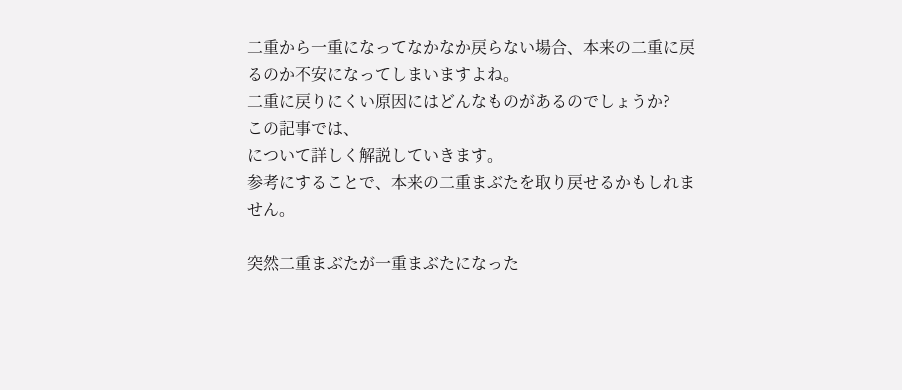二重から一重になってなかなか戻らない場合、本来の二重に戻るのか不安になってしまいますよね。
二重に戻りにくい原因にはどんなものがあるのでしょうか?
この記事では、
について詳しく解説していきます。
参考にすることで、本来の二重まぶたを取り戻せるかもしれません。

突然二重まぶたが一重まぶたになった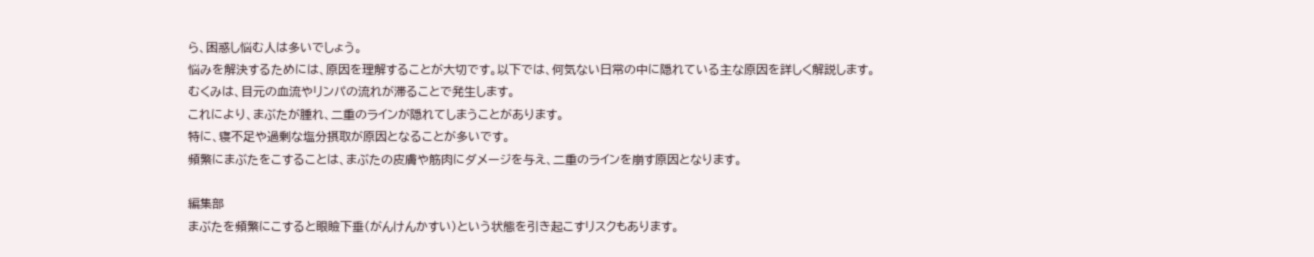ら、困惑し悩む人は多いでしょう。
悩みを解決するためには、原因を理解することが大切です。以下では、何気ない日常の中に隠れている主な原因を詳しく解説します。
むくみは、目元の血流やリンパの流れが滞ることで発生します。
これにより、まぶたが腫れ、二重のラインが隠れてしまうことがあります。
特に、寝不足や過剰な塩分摂取が原因となることが多いです。
頻繁にまぶたをこすることは、まぶたの皮膚や筋肉にダメージを与え、二重のラインを崩す原因となります。

編集部
まぶたを頻繁にこすると眼瞼下垂(がんけんかすい)という状態を引き起こすリスクもあります。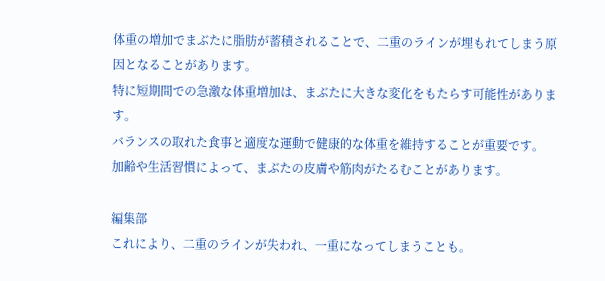体重の増加でまぶたに脂肪が蓄積されることで、二重のラインが埋もれてしまう原因となることがあります。
特に短期間での急激な体重増加は、まぶたに大きな変化をもたらす可能性があります。
バランスの取れた食事と適度な運動で健康的な体重を維持することが重要です。
加齢や生活習慣によって、まぶたの皮膚や筋肉がたるむことがあります。

編集部
これにより、二重のラインが失われ、一重になってしまうことも。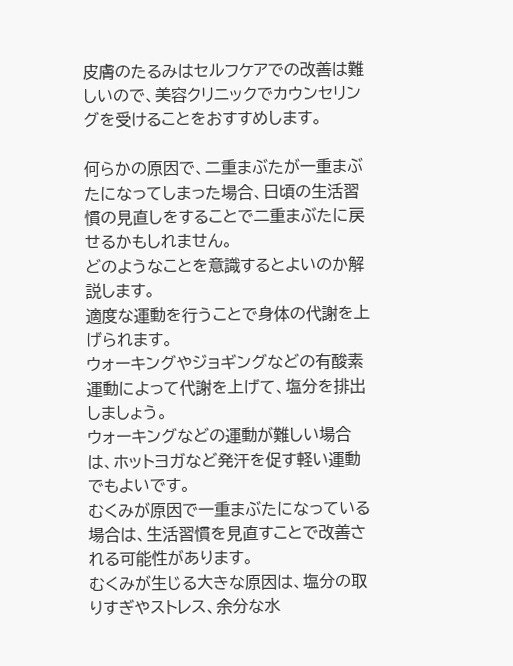皮膚のたるみはセルフケアでの改善は難しいので、美容クリニックでカウンセリングを受けることをおすすめします。

何らかの原因で、二重まぶたが一重まぶたになってしまった場合、日頃の生活習慣の見直しをすることで二重まぶたに戻せるかもしれません。
どのようなことを意識するとよいのか解説します。
適度な運動を行うことで身体の代謝を上げられます。
ウォーキングやジョギングなどの有酸素運動によって代謝を上げて、塩分を排出しましょう。
ウォーキングなどの運動が難しい場合は、ホットヨガなど発汗を促す軽い運動でもよいです。
むくみが原因で一重まぶたになっている場合は、生活習慣を見直すことで改善される可能性があります。
むくみが生じる大きな原因は、塩分の取りすぎやストレス、余分な水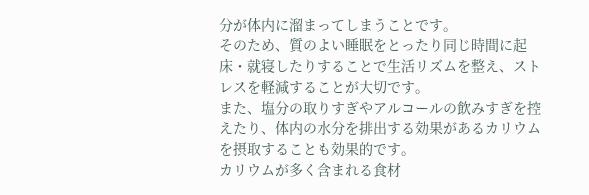分が体内に溜まってしまうことです。
そのため、質のよい睡眠をとったり同じ時間に起床・就寝したりすることで生活リズムを整え、ストレスを軽減することが大切です。
また、塩分の取りすぎやアルコールの飲みすぎを控えたり、体内の水分を排出する効果があるカリウムを摂取することも効果的です。
カリウムが多く含まれる食材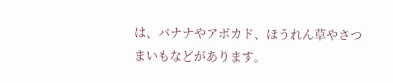は、バナナやアボカド、ほうれん草やさつまいもなどがあります。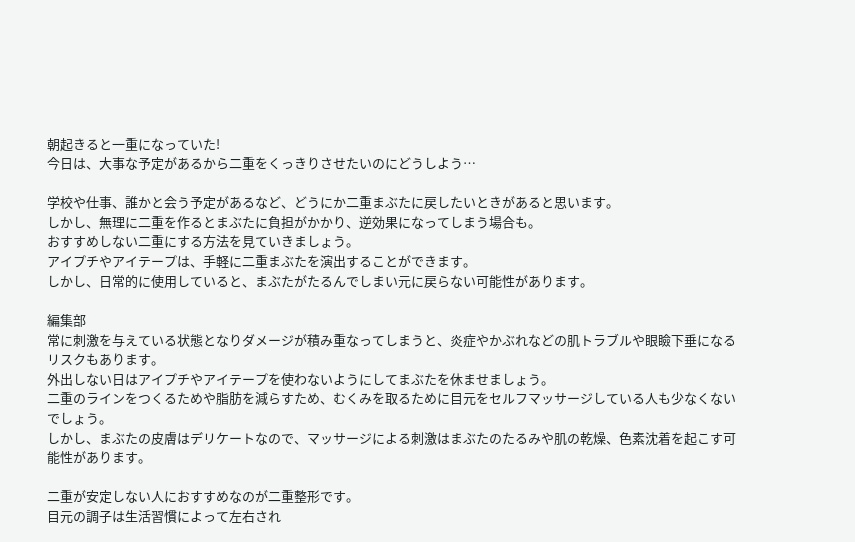朝起きると一重になっていた!
今日は、大事な予定があるから二重をくっきりさせたいのにどうしよう…

学校や仕事、誰かと会う予定があるなど、どうにか二重まぶたに戻したいときがあると思います。
しかし、無理に二重を作るとまぶたに負担がかかり、逆効果になってしまう場合も。
おすすめしない二重にする方法を見ていきましょう。
アイプチやアイテープは、手軽に二重まぶたを演出することができます。
しかし、日常的に使用していると、まぶたがたるんでしまい元に戻らない可能性があります。

編集部
常に刺激を与えている状態となりダメージが積み重なってしまうと、炎症やかぶれなどの肌トラブルや眼瞼下垂になるリスクもあります。
外出しない日はアイプチやアイテープを使わないようにしてまぶたを休ませましょう。
二重のラインをつくるためや脂肪を減らすため、むくみを取るために目元をセルフマッサージしている人も少なくないでしょう。
しかし、まぶたの皮膚はデリケートなので、マッサージによる刺激はまぶたのたるみや肌の乾燥、色素沈着を起こす可能性があります。

二重が安定しない人におすすめなのが二重整形です。
目元の調子は生活習慣によって左右され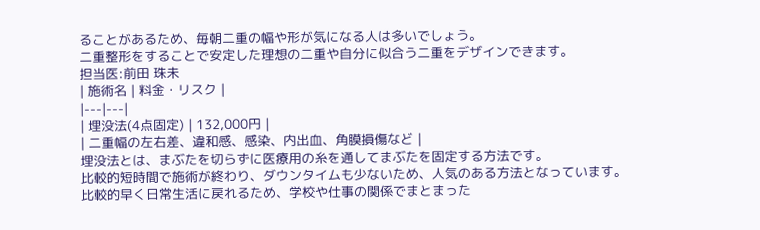ることがあるため、毎朝二重の幅や形が気になる人は多いでしょう。
二重整形をすることで安定した理想の二重や自分に似合う二重をデザインできます。
担当医:前田 珠未
| 施術名 | 料金・リスク |
|---|---|
| 埋没法(4点固定) | 132,000円 |
| 二重幅の左右差、違和感、感染、内出血、角膜損傷など |
埋没法とは、まぶたを切らずに医療用の糸を通してまぶたを固定する方法です。
比較的短時間で施術が終わり、ダウンタイムも少ないため、人気のある方法となっています。
比較的早く日常生活に戻れるため、学校や仕事の関係でまとまった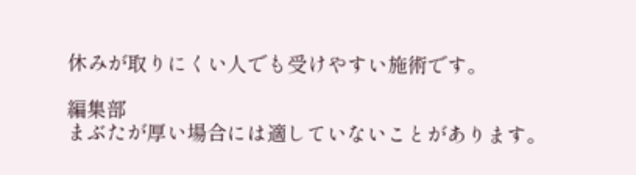休みが取りにくい人でも受けやすい施術です。

編集部
まぶたが厚い場合には適していないことがあります。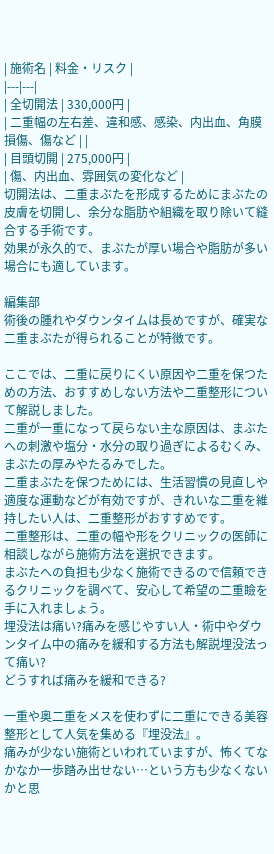| 施術名 | 料金・リスク |
|---|---|
| 全切開法 | 330,000円 |
| 二重幅の左右差、違和感、感染、内出血、角膜損傷、傷など | |
| 目頭切開 | 275,000円 |
| 傷、内出血、雰囲気の変化など |
切開法は、二重まぶたを形成するためにまぶたの皮膚を切開し、余分な脂肪や組織を取り除いて縫合する手術です。
効果が永久的で、まぶたが厚い場合や脂肪が多い場合にも適しています。

編集部
術後の腫れやダウンタイムは長めですが、確実な二重まぶたが得られることが特徴です。

ここでは、二重に戻りにくい原因や二重を保つための方法、おすすめしない方法や二重整形について解説しました。
二重が一重になって戻らない主な原因は、まぶたへの刺激や塩分・水分の取り過ぎによるむくみ、まぶたの厚みやたるみでした。
二重まぶたを保つためには、生活習慣の見直しや適度な運動などが有効ですが、きれいな二重を維持したい人は、二重整形がおすすめです。
二重整形は、二重の幅や形をクリニックの医師に相談しながら施術方法を選択できます。
まぶたへの負担も少なく施術できるので信頼できるクリニックを調べて、安心して希望の二重瞼を手に入れましょう。
埋没法は痛い?痛みを感じやすい人・術中やダウンタイム中の痛みを緩和する方法も解説埋没法って痛い?
どうすれば痛みを緩和できる?

一重や奥二重をメスを使わずに二重にできる美容整形として人気を集める『埋没法』。
痛みが少ない施術といわれていますが、怖くてなかなか一歩踏み出せない…という方も少なくないかと思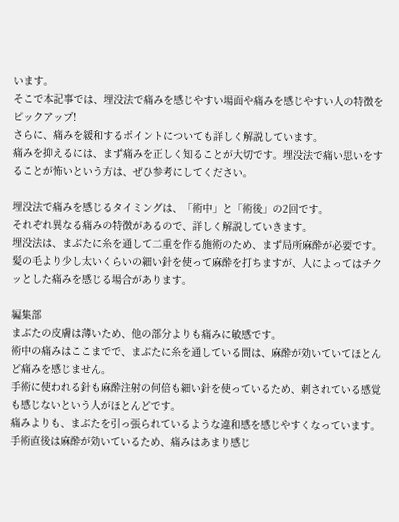います。
そこで本記事では、埋没法で痛みを感じやすい場面や痛みを感じやすい人の特徴をピックアップ!
さらに、痛みを緩和するポイントについても詳しく解説しています。
痛みを抑えるには、まず痛みを正しく知ることが大切です。埋没法で痛い思いをすることが怖いという方は、ぜひ参考にしてください。

埋没法で痛みを感じるタイミングは、「術中」と「術後」の2回です。
それぞれ異なる痛みの特徴があるので、詳しく解説していきます。
埋没法は、まぶたに糸を通して二重を作る施術のため、まず局所麻酔が必要です。
髪の毛より少し太いくらいの細い針を使って麻酔を打ちますが、人によってはチクッとした痛みを感じる場合があります。

編集部
まぶたの皮膚は薄いため、他の部分よりも痛みに敏感です。
術中の痛みはここまでで、まぶたに糸を通している間は、麻酔が効いていてほとんど痛みを感じません。
手術に使われる針も麻酔注射の何倍も細い針を使っているため、刺されている感覚も感じないという人がほとんどです。
痛みよりも、まぶたを引っ張られているような違和感を感じやすくなっています。
手術直後は麻酔が効いているため、痛みはあまり感じ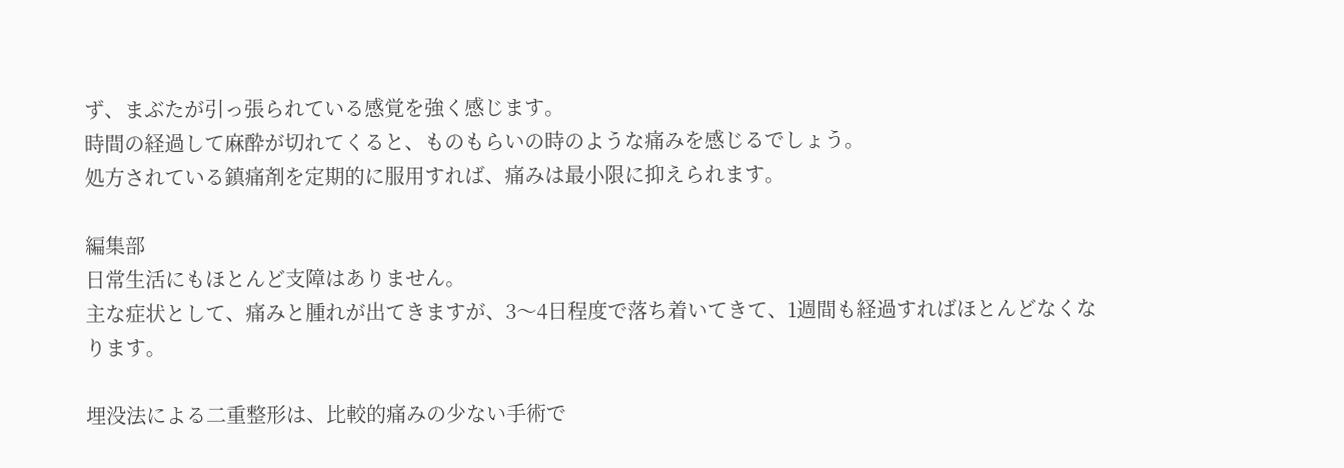ず、まぶたが引っ張られている感覚を強く感じます。
時間の経過して麻酔が切れてくると、ものもらいの時のような痛みを感じるでしょう。
処方されている鎮痛剤を定期的に服用すれば、痛みは最小限に抑えられます。

編集部
日常生活にもほとんど支障はありません。
主な症状として、痛みと腫れが出てきますが、3〜4日程度で落ち着いてきて、1週間も経過すればほとんどなくなります。

埋没法による二重整形は、比較的痛みの少ない手術で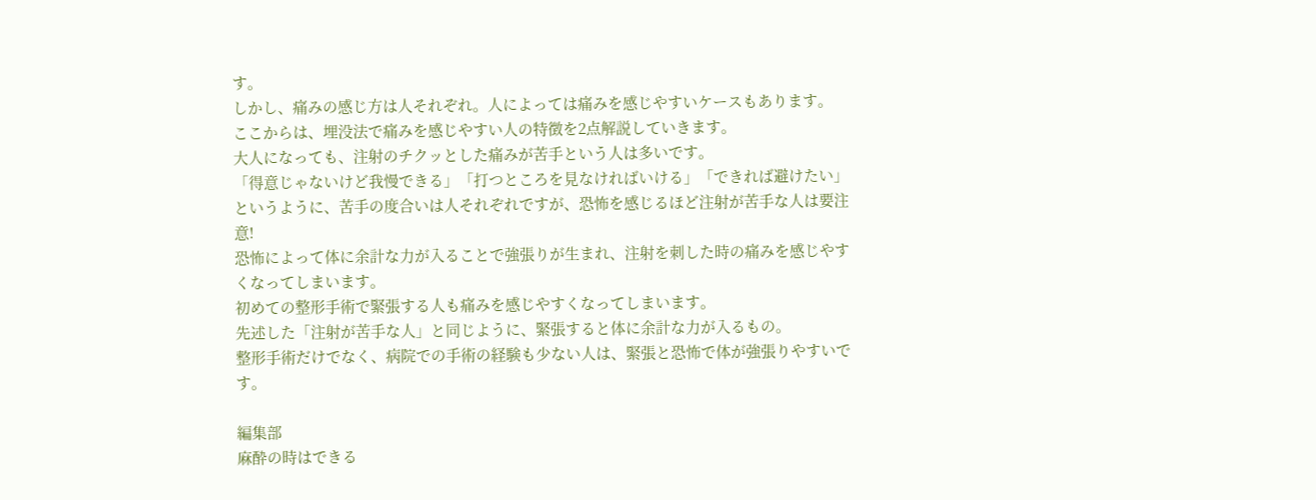す。
しかし、痛みの感じ方は人それぞれ。人によっては痛みを感じやすいケースもあります。
ここからは、埋没法で痛みを感じやすい人の特徴を2点解説していきます。
大人になっても、注射のチクッとした痛みが苦手という人は多いです。
「得意じゃないけど我慢できる」「打つところを見なければいける」「できれば避けたい」というように、苦手の度合いは人それぞれですが、恐怖を感じるほど注射が苦手な人は要注意!
恐怖によって体に余計な力が入ることで強張りが生まれ、注射を刺した時の痛みを感じやすくなってしまいます。
初めての整形手術で緊張する人も痛みを感じやすくなってしまいます。
先述した「注射が苦手な人」と同じように、緊張すると体に余計な力が入るもの。
整形手術だけでなく、病院での手術の経験も少ない人は、緊張と恐怖で体が強張りやすいです。

編集部
麻酔の時はできる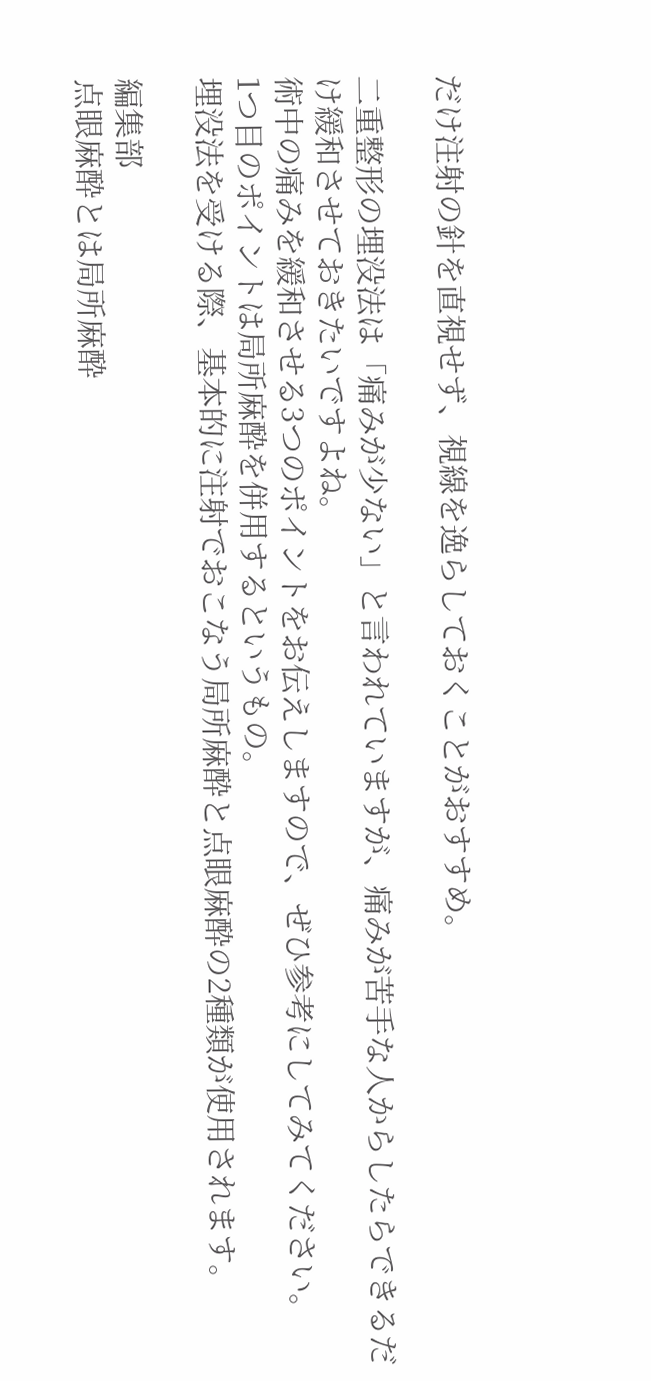だけ注射の針を直視せず、視線を逸らしておくことがおすすめ。

二重整形の埋没法は「痛みが少ない」と言われていますが、痛みが苦手な人からしたらできるだけ緩和させておきたいですよね。
術中の痛みを緩和させる3つのポイントをお伝えしますので、ぜひ参考にしてみてください。
1つ目のポイントは局所麻酔を併用するというもの。
埋没法を受ける際、基本的に注射でおこなう局所麻酔と点眼麻酔の2種類が使用されます。

編集部
点眼麻酔とは局所麻酔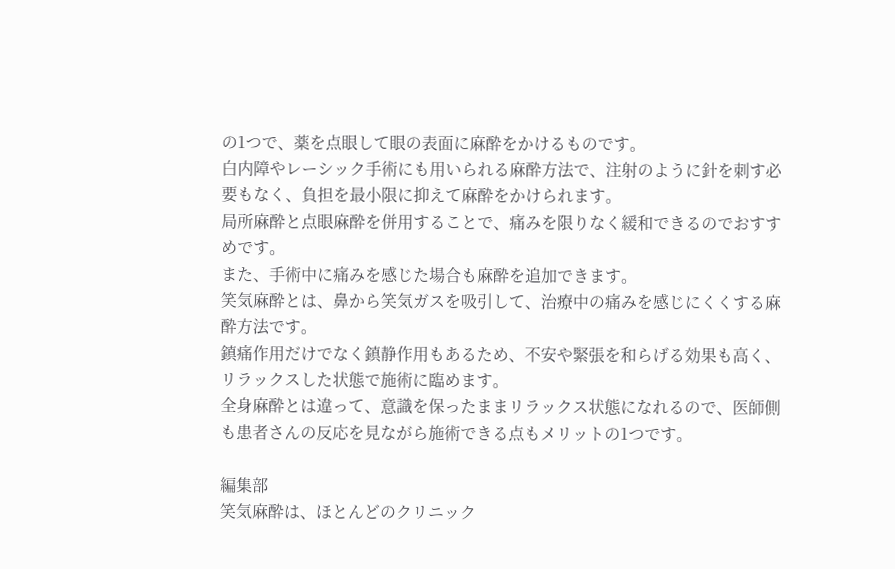の1つで、薬を点眼して眼の表面に麻酔をかけるものです。
白内障やレーシック手術にも用いられる麻酔方法で、注射のように針を刺す必要もなく、負担を最小限に抑えて麻酔をかけられます。
局所麻酔と点眼麻酔を併用することで、痛みを限りなく緩和できるのでおすすめです。
また、手術中に痛みを感じた場合も麻酔を追加できます。
笑気麻酔とは、鼻から笑気ガスを吸引して、治療中の痛みを感じにくくする麻酔方法です。
鎮痛作用だけでなく鎮静作用もあるため、不安や緊張を和らげる効果も高く、リラックスした状態で施術に臨めます。
全身麻酔とは違って、意識を保ったままリラックス状態になれるので、医師側も患者さんの反応を見ながら施術できる点もメリットの1つです。

編集部
笑気麻酔は、ほとんどのクリニック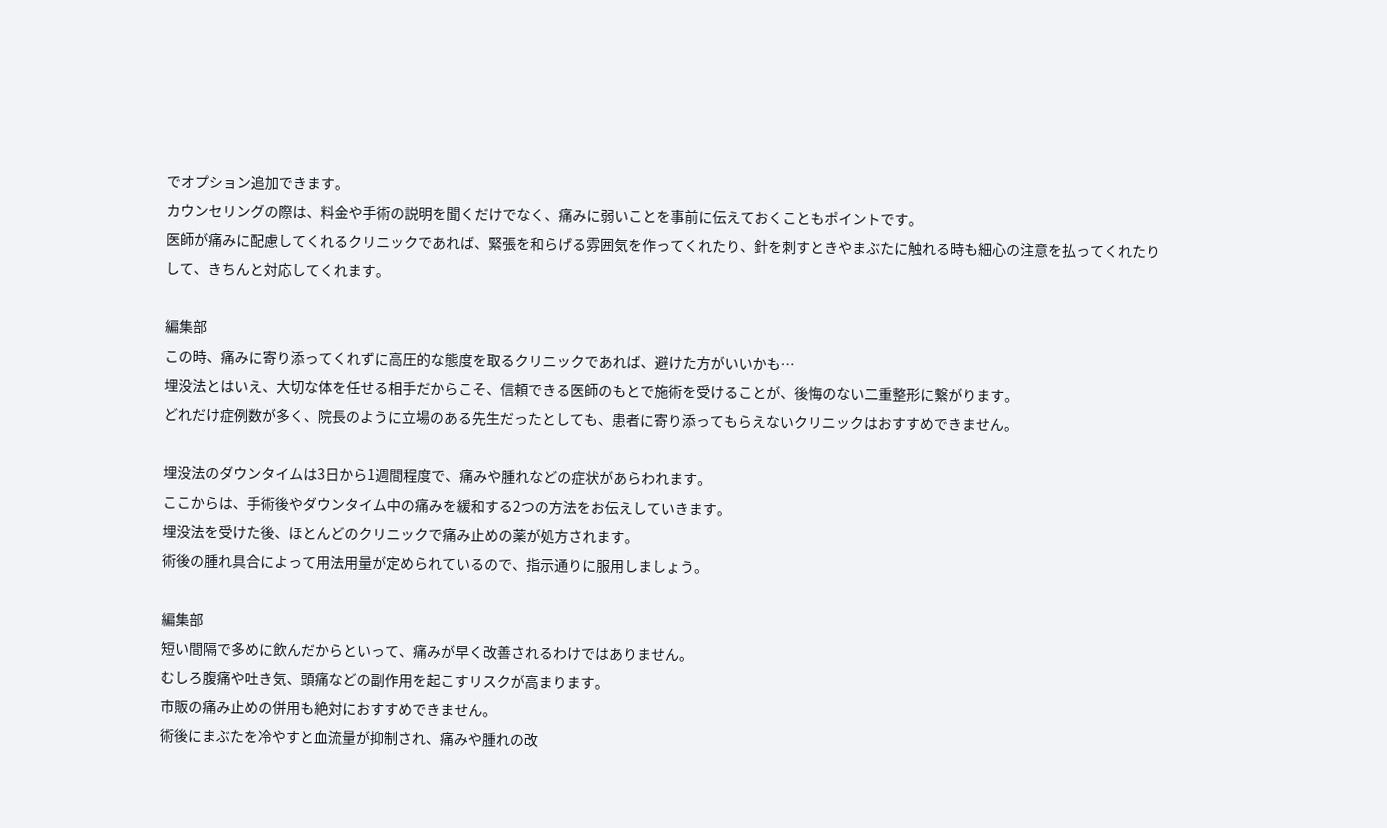でオプション追加できます。
カウンセリングの際は、料金や手術の説明を聞くだけでなく、痛みに弱いことを事前に伝えておくこともポイントです。
医師が痛みに配慮してくれるクリニックであれば、緊張を和らげる雰囲気を作ってくれたり、針を刺すときやまぶたに触れる時も細心の注意を払ってくれたりして、きちんと対応してくれます。

編集部
この時、痛みに寄り添ってくれずに高圧的な態度を取るクリニックであれば、避けた方がいいかも…
埋没法とはいえ、大切な体を任せる相手だからこそ、信頼できる医師のもとで施術を受けることが、後悔のない二重整形に繋がります。
どれだけ症例数が多く、院長のように立場のある先生だったとしても、患者に寄り添ってもらえないクリニックはおすすめできません。

埋没法のダウンタイムは3日から1週間程度で、痛みや腫れなどの症状があらわれます。
ここからは、手術後やダウンタイム中の痛みを緩和する2つの方法をお伝えしていきます。
埋没法を受けた後、ほとんどのクリニックで痛み止めの薬が処方されます。
術後の腫れ具合によって用法用量が定められているので、指示通りに服用しましょう。

編集部
短い間隔で多めに飲んだからといって、痛みが早く改善されるわけではありません。
むしろ腹痛や吐き気、頭痛などの副作用を起こすリスクが高まります。
市販の痛み止めの併用も絶対におすすめできません。
術後にまぶたを冷やすと血流量が抑制され、痛みや腫れの改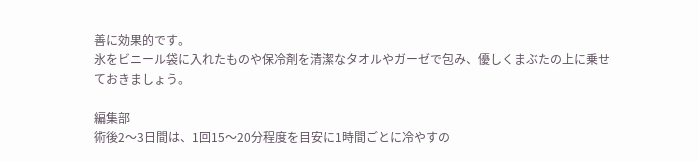善に効果的です。
氷をビニール袋に入れたものや保冷剤を清潔なタオルやガーゼで包み、優しくまぶたの上に乗せておきましょう。

編集部
術後2〜3日間は、1回15〜20分程度を目安に1時間ごとに冷やすの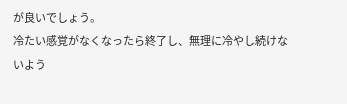が良いでしょう。
冷たい感覚がなくなったら終了し、無理に冷やし続けないよう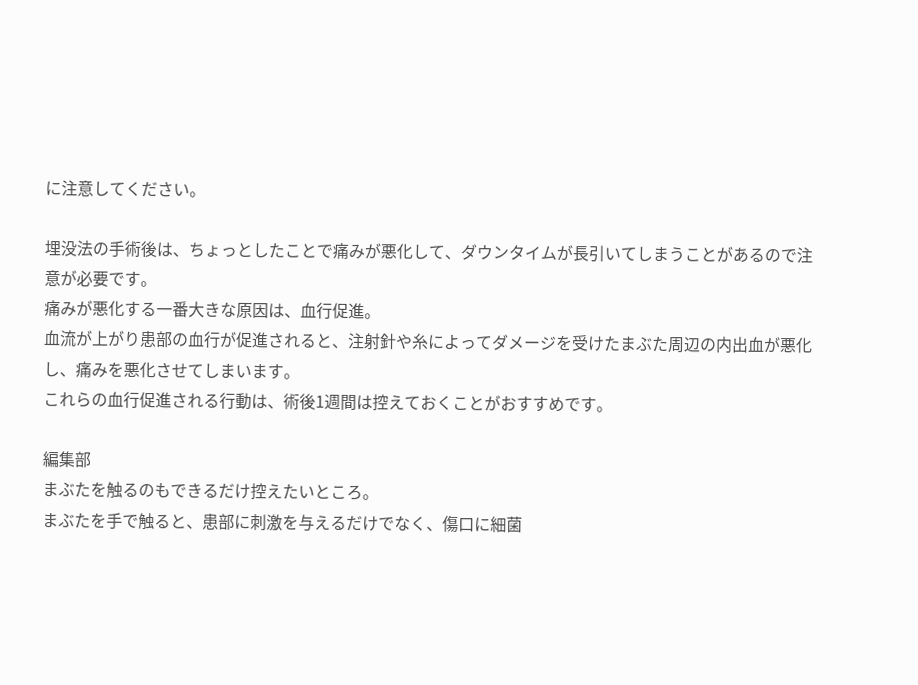に注意してください。

埋没法の手術後は、ちょっとしたことで痛みが悪化して、ダウンタイムが長引いてしまうことがあるので注意が必要です。
痛みが悪化する一番大きな原因は、血行促進。
血流が上がり患部の血行が促進されると、注射針や糸によってダメージを受けたまぶた周辺の内出血が悪化し、痛みを悪化させてしまいます。
これらの血行促進される行動は、術後1週間は控えておくことがおすすめです。

編集部
まぶたを触るのもできるだけ控えたいところ。
まぶたを手で触ると、患部に刺激を与えるだけでなく、傷口に細菌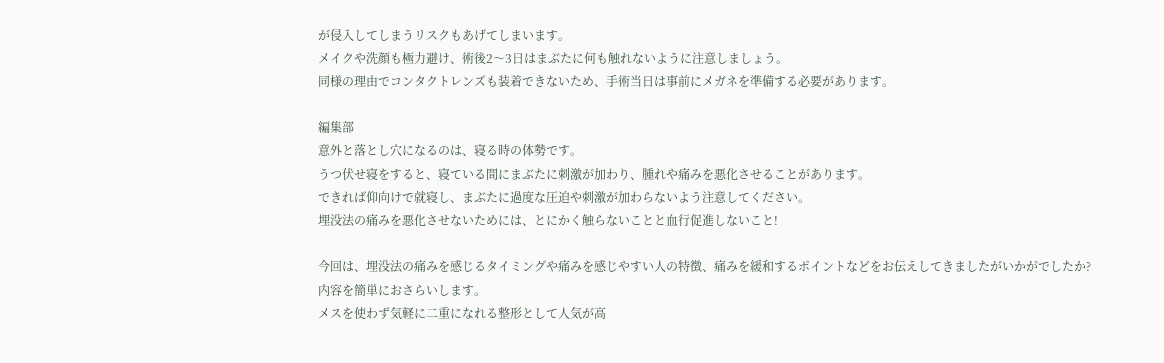が侵入してしまうリスクもあげてしまいます。
メイクや洗顔も極力避け、術後2〜3日はまぶたに何も触れないように注意しましょう。
同様の理由でコンタクトレンズも装着できないため、手術当日は事前にメガネを準備する必要があります。

編集部
意外と落とし穴になるのは、寝る時の体勢です。
うつ伏せ寝をすると、寝ている間にまぶたに刺激が加わり、腫れや痛みを悪化させることがあります。
できれば仰向けで就寝し、まぶたに過度な圧迫や刺激が加わらないよう注意してください。
埋没法の痛みを悪化させないためには、とにかく触らないことと血行促進しないこと!

今回は、埋没法の痛みを感じるタイミングや痛みを感じやすい人の特徴、痛みを緩和するポイントなどをお伝えしてきましたがいかがでしたか?
内容を簡単におさらいします。
メスを使わず気軽に二重になれる整形として人気が高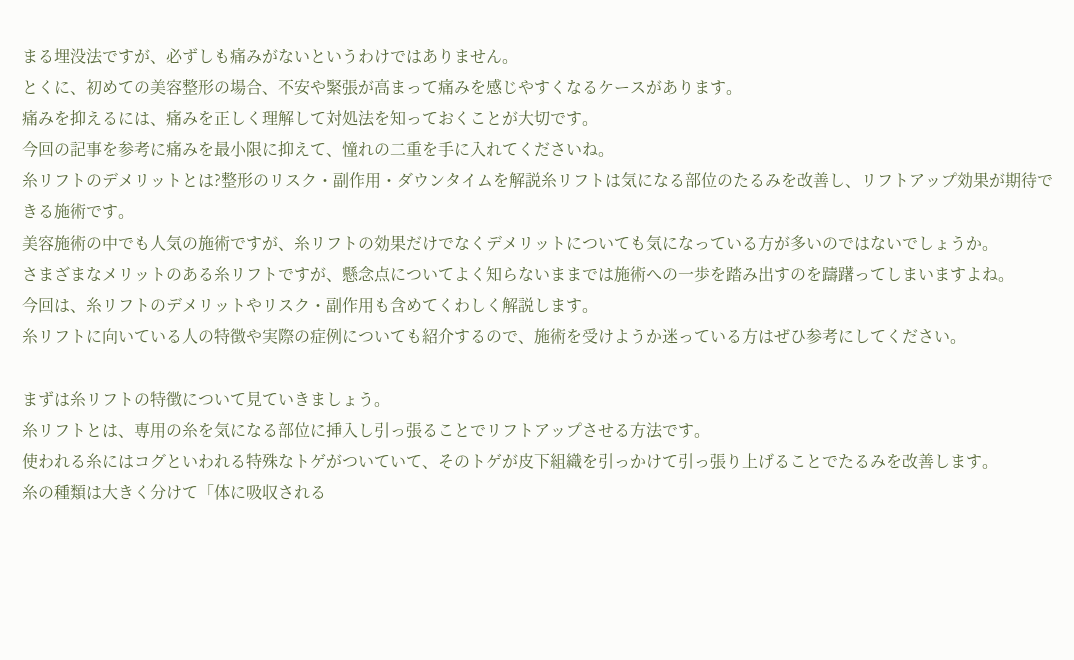まる埋没法ですが、必ずしも痛みがないというわけではありません。
とくに、初めての美容整形の場合、不安や緊張が高まって痛みを感じやすくなるケースがあります。
痛みを抑えるには、痛みを正しく理解して対処法を知っておくことが大切です。
今回の記事を参考に痛みを最小限に抑えて、憧れの二重を手に入れてくださいね。
糸リフトのデメリットとは?整形のリスク・副作用・ダウンタイムを解説糸リフトは気になる部位のたるみを改善し、リフトアップ効果が期待できる施術です。
美容施術の中でも人気の施術ですが、糸リフトの効果だけでなくデメリットについても気になっている方が多いのではないでしょうか。
さまざまなメリットのある糸リフトですが、懸念点についてよく知らないままでは施術への一歩を踏み出すのを躊躇ってしまいますよね。
今回は、糸リフトのデメリットやリスク・副作用も含めてくわしく解説します。
糸リフトに向いている人の特徴や実際の症例についても紹介するので、施術を受けようか迷っている方はぜひ参考にしてください。

まずは糸リフトの特徴について見ていきましょう。
糸リフトとは、専用の糸を気になる部位に挿入し引っ張ることでリフトアップさせる方法です。
使われる糸にはコグといわれる特殊なトゲがついていて、そのトゲが皮下組織を引っかけて引っ張り上げることでたるみを改善します。
糸の種類は大きく分けて「体に吸収される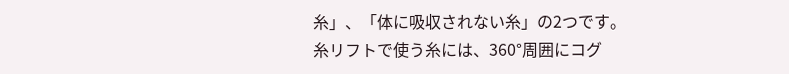糸」、「体に吸収されない糸」の2つです。
糸リフトで使う糸には、360°周囲にコグ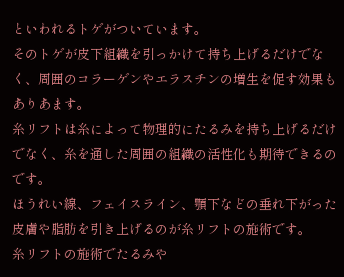といわれるトゲがついています。
そのトゲが皮下組織を引っかけて持ち上げるだけでなく、周囲のコラーゲンやエラスチンの増生を促す効果もありあます。
糸リフトは糸によって物理的にたるみを持ち上げるだけでなく、糸を通した周囲の組織の活性化も期待できるのです。
ほうれい線、フェイスライン、顎下などの垂れ下がった皮膚や脂肪を引き上げるのが糸リフトの施術です。
糸リフトの施術でたるみや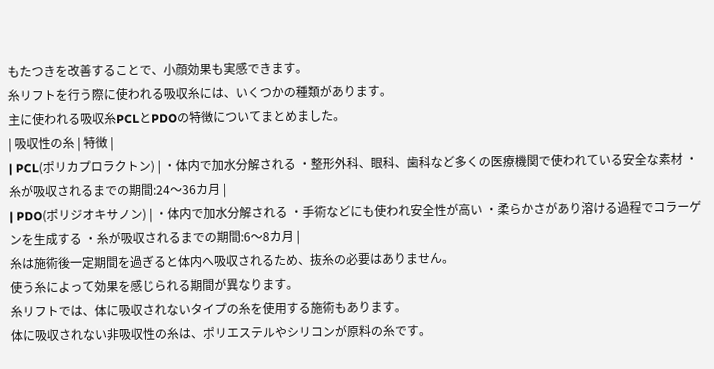もたつきを改善することで、小顔効果も実感できます。
糸リフトを行う際に使われる吸収糸には、いくつかの種類があります。
主に使われる吸収糸PCLとPDOの特徴についてまとめました。
| 吸収性の糸 | 特徴 |
| PCL(ポリカプロラクトン) | ・体内で加水分解される ・整形外科、眼科、歯科など多くの医療機関で使われている安全な素材 ・糸が吸収されるまでの期間:24〜36カ月 |
| PDO(ポリジオキサノン) | ・体内で加水分解される ・手術などにも使われ安全性が高い ・柔らかさがあり溶ける過程でコラーゲンを生成する ・糸が吸収されるまでの期間:6〜8カ月 |
糸は施術後一定期間を過ぎると体内へ吸収されるため、抜糸の必要はありません。
使う糸によって効果を感じられる期間が異なります。
糸リフトでは、体に吸収されないタイプの糸を使用する施術もあります。
体に吸収されない非吸収性の糸は、ポリエステルやシリコンが原料の糸です。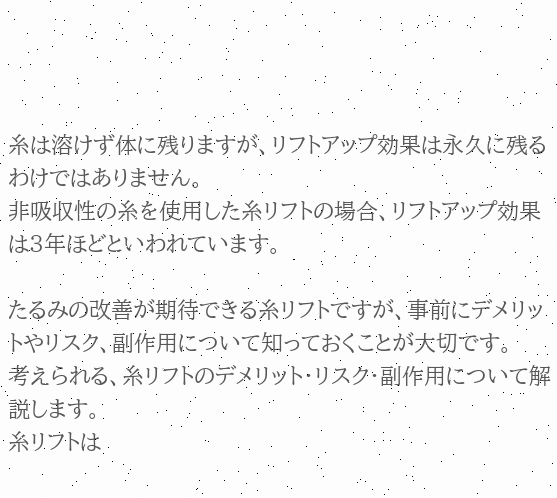糸は溶けず体に残りますが、リフトアップ効果は永久に残るわけではありません。
非吸収性の糸を使用した糸リフトの場合、リフトアップ効果は3年ほどといわれています。

たるみの改善が期待できる糸リフトですが、事前にデメリットやリスク、副作用について知っておくことが大切です。
考えられる、糸リフトのデメリット・リスク・副作用について解説します。
糸リフトは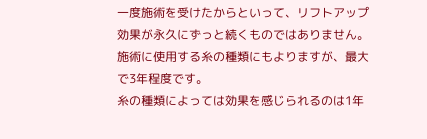一度施術を受けたからといって、リフトアップ効果が永久にずっと続くものではありません。
施術に使用する糸の種類にもよりますが、最大で3年程度です。
糸の種類によっては効果を感じられるのは1年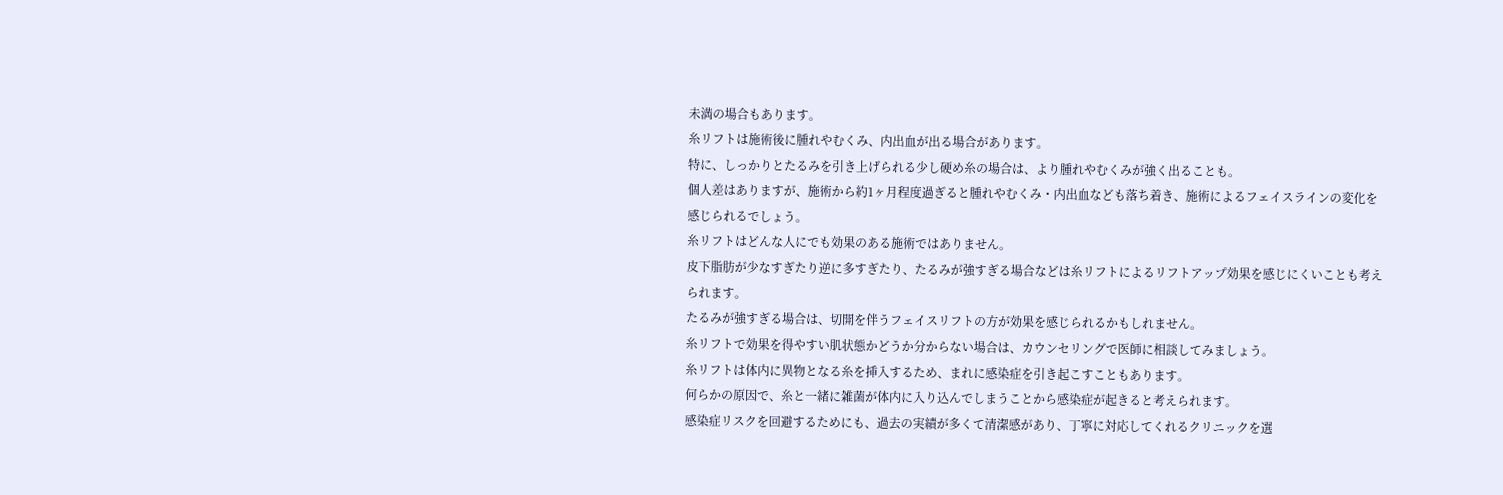未満の場合もあります。
糸リフトは施術後に腫れやむくみ、内出血が出る場合があります。
特に、しっかりとたるみを引き上げられる少し硬め糸の場合は、より腫れやむくみが強く出ることも。
個人差はありますが、施術から約1ヶ月程度過ぎると腫れやむくみ・内出血なども落ち着き、施術によるフェイスラインの変化を感じられるでしょう。
糸リフトはどんな人にでも効果のある施術ではありません。
皮下脂肪が少なすぎたり逆に多すぎたり、たるみが強すぎる場合などは糸リフトによるリフトアップ効果を感じにくいことも考えられます。
たるみが強すぎる場合は、切開を伴うフェイスリフトの方が効果を感じられるかもしれません。
糸リフトで効果を得やすい肌状態かどうか分からない場合は、カウンセリングで医師に相談してみましょう。
糸リフトは体内に異物となる糸を挿入するため、まれに感染症を引き起こすこともあります。
何らかの原因で、糸と一緒に雑菌が体内に入り込んでしまうことから感染症が起きると考えられます。
感染症リスクを回避するためにも、過去の実績が多くて清潔感があり、丁寧に対応してくれるクリニックを選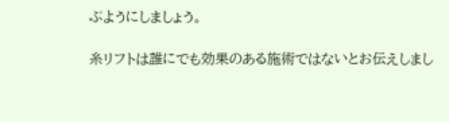ぶようにしましょう。

糸リフトは誰にでも効果のある施術ではないとお伝えしまし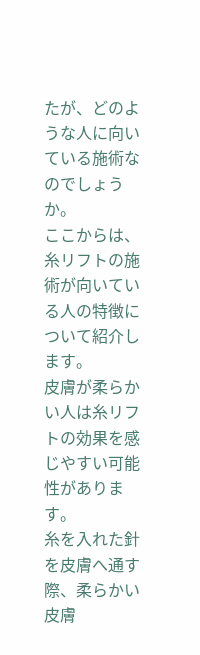たが、どのような人に向いている施術なのでしょうか。
ここからは、糸リフトの施術が向いている人の特徴について紹介します。
皮膚が柔らかい人は糸リフトの効果を感じやすい可能性があります。
糸を入れた針を皮膚へ通す際、柔らかい皮膚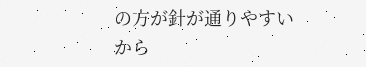の方が針が通りやすいから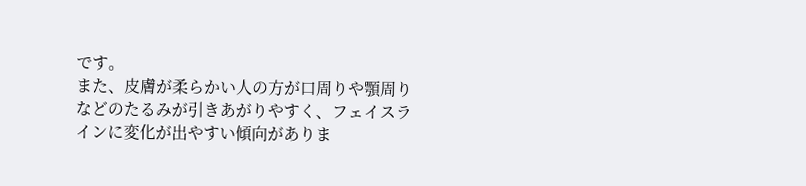です。
また、皮膚が柔らかい人の方が口周りや顎周りなどのたるみが引きあがりやすく、フェイスラインに変化が出やすい傾向がありま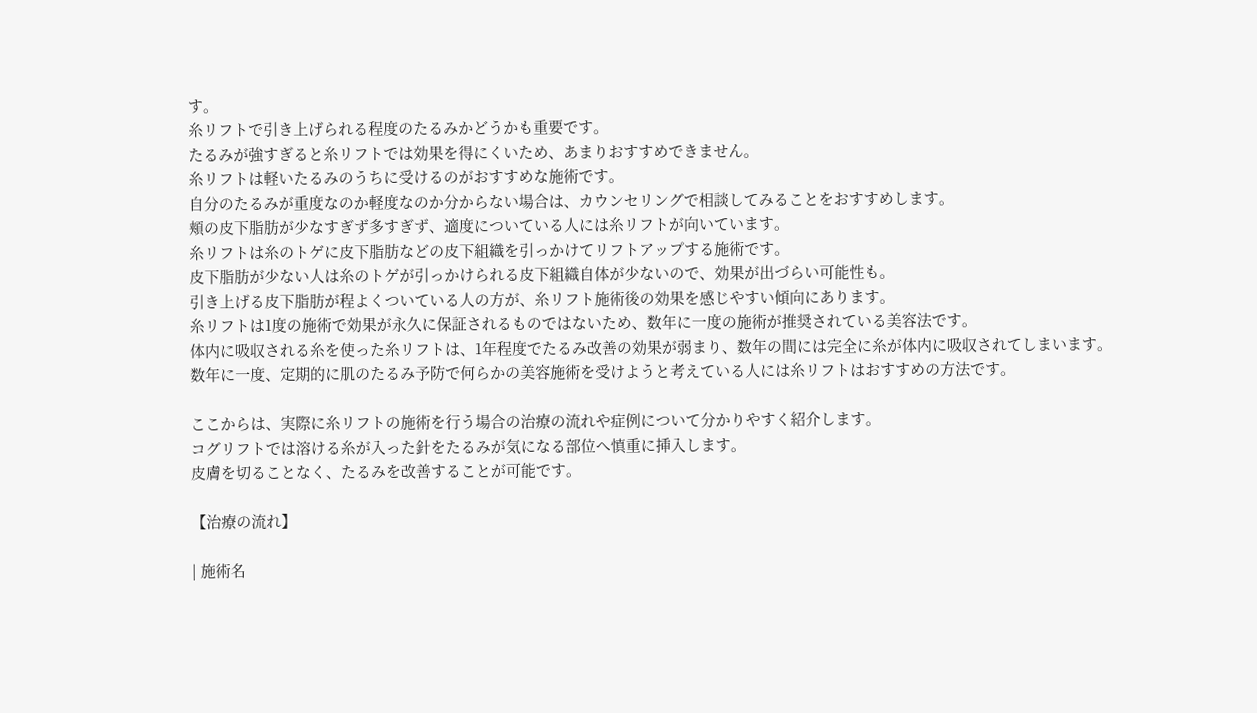す。
糸リフトで引き上げられる程度のたるみかどうかも重要です。
たるみが強すぎると糸リフトでは効果を得にくいため、あまりおすすめできません。
糸リフトは軽いたるみのうちに受けるのがおすすめな施術です。
自分のたるみが重度なのか軽度なのか分からない場合は、カウンセリングで相談してみることをおすすめします。
頬の皮下脂肪が少なすぎず多すぎず、適度についている人には糸リフトが向いています。
糸リフトは糸のトゲに皮下脂肪などの皮下組織を引っかけてリフトアップする施術です。
皮下脂肪が少ない人は糸のトゲが引っかけられる皮下組織自体が少ないので、効果が出づらい可能性も。
引き上げる皮下脂肪が程よくついている人の方が、糸リフト施術後の効果を感じやすい傾向にあります。
糸リフトは1度の施術で効果が永久に保証されるものではないため、数年に一度の施術が推奨されている美容法です。
体内に吸収される糸を使った糸リフトは、1年程度でたるみ改善の効果が弱まり、数年の間には完全に糸が体内に吸収されてしまいます。
数年に一度、定期的に肌のたるみ予防で何らかの美容施術を受けようと考えている人には糸リフトはおすすめの方法です。

ここからは、実際に糸リフトの施術を行う場合の治療の流れや症例について分かりやすく紹介します。
コグリフトでは溶ける糸が入った針をたるみが気になる部位へ慎重に挿入します。
皮膚を切ることなく、たるみを改善することが可能です。

【治療の流れ】

| 施術名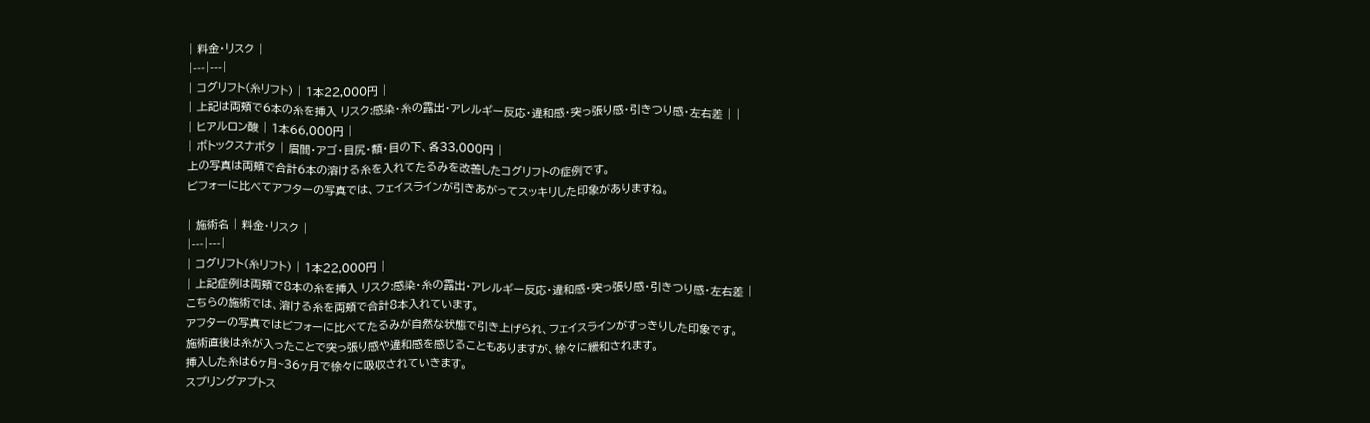| 料金・リスク |
|---|---|
| コグリフト(糸リフト) | 1本22,000円 |
| 上記は両頬で6本の糸を挿入 リスク:感染・糸の露出・アレルギー反応・違和感・突っ張り感・引きつり感・左右差 | |
| ヒアルロン酸 | 1本66,000円 |
| ボトックスナボタ | 眉間・アゴ・目尻・額・目の下、各33,000円 |
上の写真は両頬で合計6本の溶ける糸を入れてたるみを改善したコグリフトの症例です。
ビフォーに比べてアフターの写真では、フェイスラインが引きあがってスッキリした印象がありますね。

| 施術名 | 料金・リスク |
|---|---|
| コグリフト(糸リフト) | 1本22,000円 |
| 上記症例は両頬で8本の糸を挿入 リスク:感染・糸の露出・アレルギー反応・違和感・突っ張り感・引きつり感・左右差 |
こちらの施術では、溶ける糸を両頬で合計8本入れています。
アフターの写真ではビフォーに比べてたるみが自然な状態で引き上げられ、フェイスラインがすっきりした印象です。
施術直後は糸が入ったことで突っ張り感や違和感を感じることもありますが、徐々に緩和されます。
挿入した糸は6ヶ月~36ヶ月で徐々に吸収されていきます。
スプリングアプトス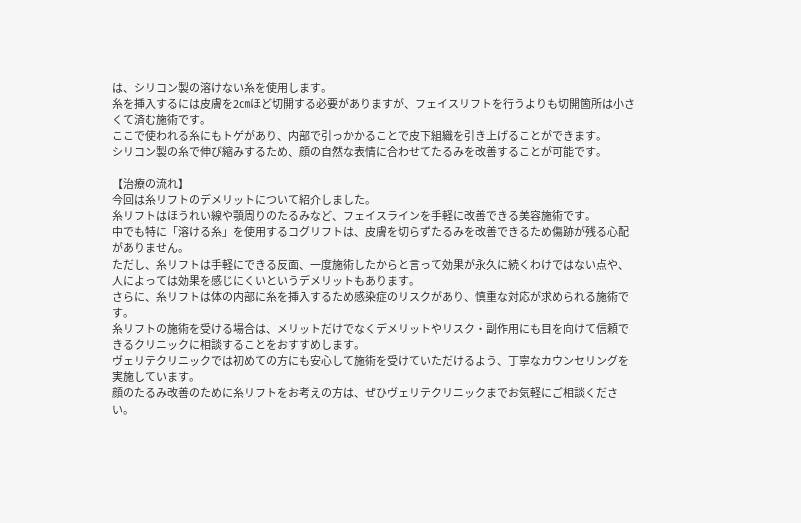は、シリコン製の溶けない糸を使用します。
糸を挿入するには皮膚を2㎝ほど切開する必要がありますが、フェイスリフトを行うよりも切開箇所は小さくて済む施術です。
ここで使われる糸にもトゲがあり、内部で引っかかることで皮下組織を引き上げることができます。
シリコン製の糸で伸び縮みするため、顔の自然な表情に合わせてたるみを改善することが可能です。

【治療の流れ】
今回は糸リフトのデメリットについて紹介しました。
糸リフトはほうれい線や顎周りのたるみなど、フェイスラインを手軽に改善できる美容施術です。
中でも特に「溶ける糸」を使用するコグリフトは、皮膚を切らずたるみを改善できるため傷跡が残る心配がありません。
ただし、糸リフトは手軽にできる反面、一度施術したからと言って効果が永久に続くわけではない点や、人によっては効果を感じにくいというデメリットもあります。
さらに、糸リフトは体の内部に糸を挿入するため感染症のリスクがあり、慎重な対応が求められる施術です。
糸リフトの施術を受ける場合は、メリットだけでなくデメリットやリスク・副作用にも目を向けて信頼できるクリニックに相談することをおすすめします。
ヴェリテクリニックでは初めての方にも安心して施術を受けていただけるよう、丁寧なカウンセリングを実施しています。
顔のたるみ改善のために糸リフトをお考えの方は、ぜひヴェリテクリニックまでお気軽にご相談ください。